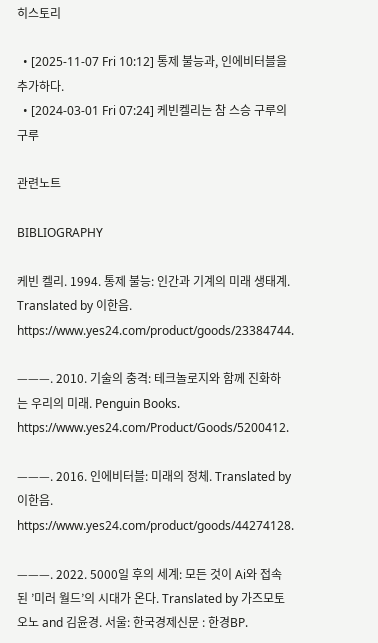히스토리

  • [2025-11-07 Fri 10:12] 통제 불능과, 인에비터블을 추가하다.
  • [2024-03-01 Fri 07:24] 케빈켈리는 참 스승 구루의 구루

관련노트

BIBLIOGRAPHY

케빈 켈리. 1994. 통제 불능: 인간과 기계의 미래 생태계. Translated by 이한음. https://www.yes24.com/product/goods/23384744.

———. 2010. 기술의 충격: 테크놀로지와 함께 진화하는 우리의 미래. Penguin Books. https://www.yes24.com/Product/Goods/5200412.

———. 2016. 인에비터블: 미래의 정체. Translated by 이한음. https://www.yes24.com/product/goods/44274128.

———. 2022. 5000일 후의 세계: 모든 것이 Ai와 접속된 ’미러 월드’의 시대가 온다. Translated by 가즈모토 오노 and 김윤경. 서울: 한국경제신문 : 한경BP.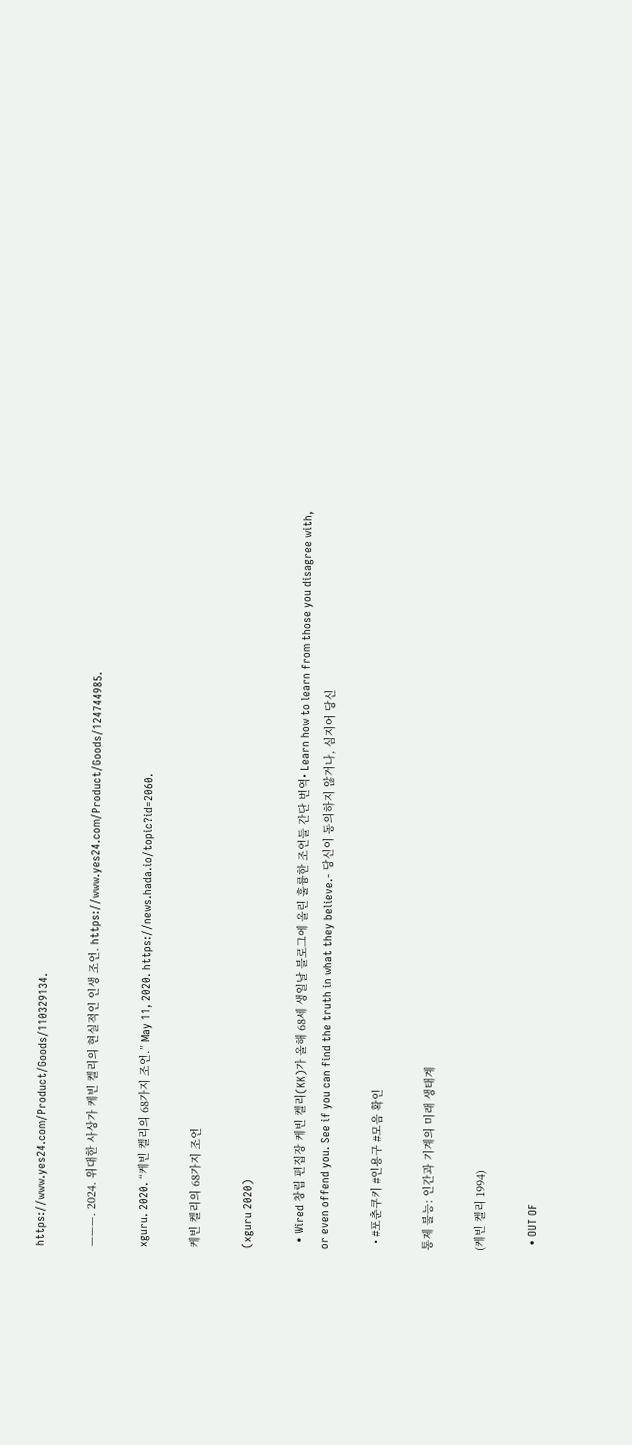https://www.yes24.com/Product/Goods/110329134.

———. 2024. 위대한 사상가 케빈 켈리의 현실적인 인생 조언. https://www.yes24.com/Product/Goods/124744985.

xguru. 2020. “케빈 켈리의 68가지 조언.” May 11, 2020. https://news.hada.io/topic?id=2060.

케빈 켈리의 68가지 조언

(xguru 2020)

  • Wired 창립 편집장 케빈 켈리(KK)가 올해 68세 생일날 블로그에 올린 훌륭한 조언들 간단 번역• Learn how to learn from those you disagree with, or even offend you. See if you can find the truth in what they believe.- 당신이 동의하지 않거나, 심지어 당신

  • #포춘쿠키 #인용구 #모음 확인

통제 불능: 인간과 기계의 미래 생태계

(케빈 켈리 1994)

  • OUT OF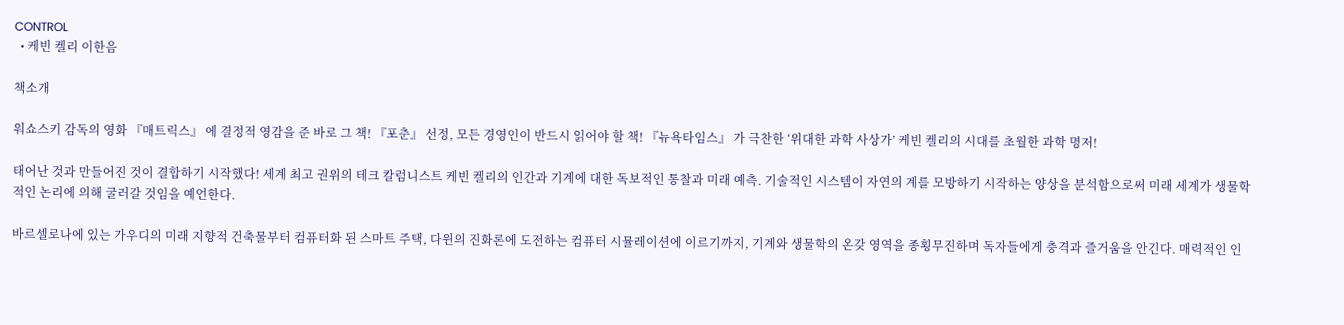CONTROL
  • 케빈 켈리 이한음

책소개

워쇼스키 감독의 영화 『매트릭스』 에 결정적 영감을 준 바로 그 책! 『포춘』 선정, 모든 경영인이 반드시 읽어야 할 책! 『뉴욕타임스』 가 극찬한 ‘위대한 과학 사상가’ 케빈 켈리의 시대를 초월한 과학 명저!

태어난 것과 만들어진 것이 결합하기 시작했다! 세계 최고 권위의 테크 칼럼니스트 케빈 켈리의 인간과 기계에 대한 독보적인 통찰과 미래 예측. 기술적인 시스템이 자연의 계를 모방하기 시작하는 양상을 분석함으로써 미래 세계가 생물학적인 논리에 의해 굴러갈 것임을 예언한다.

바르셀로나에 있는 가우디의 미래 지향적 건축물부터 컴퓨터화 된 스마트 주택, 다윈의 진화론에 도전하는 컴퓨터 시뮬레이션에 이르기까지, 기계와 생물학의 온갖 영역을 종횡무진하며 독자들에게 충격과 즐거움을 안긴다. 매력적인 인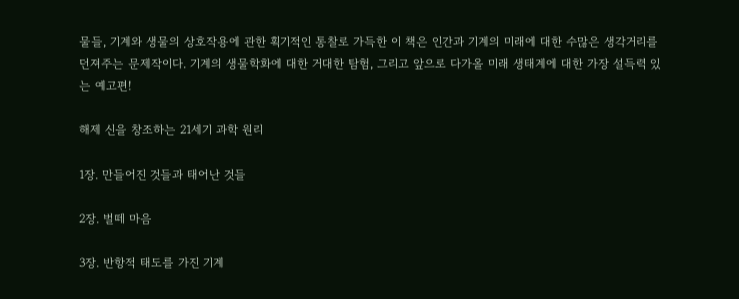물들, 기계와 생물의 상호작용에 관한 획기적인 통찰로 가득한 이 책은 인간과 기계의 미래에 대한 수많은 생각거리를 던져주는 문제작이다. 기계의 생물학화에 대한 거대한 탐험, 그리고 앞으로 다가올 미래 생태계에 대한 가장 설득력 있는 예고편!

해제 신을 창조하는 21세기 과학 원리

1장. 만들어진 것들과 태어난 것들

2장. 벌떼 마음

3장. 반항적 태도를 가진 기계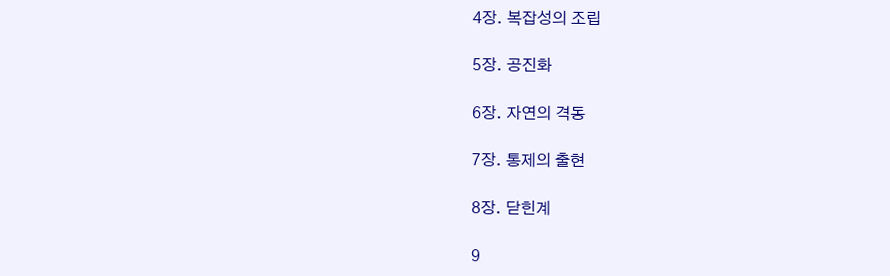4장. 복잡성의 조립

5장. 공진화

6장. 자연의 격동

7장. 통제의 출현

8장. 닫힌계

9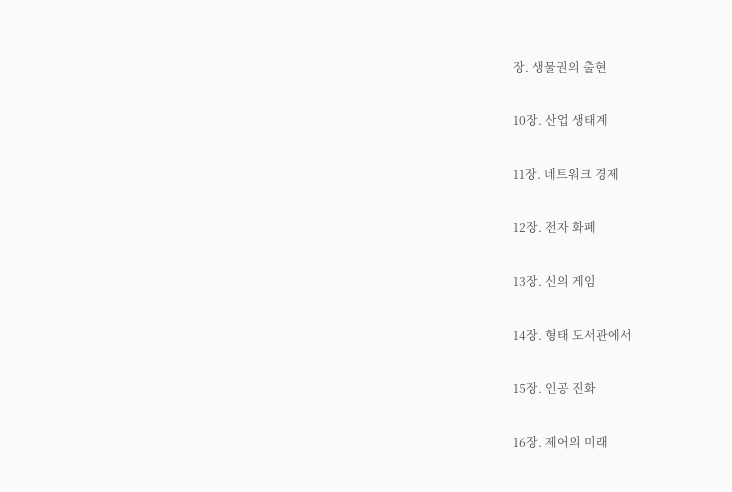장. 생물권의 출현

10장. 산업 생태계

11장. 네트워크 경제

12장. 전자 화폐

13장. 신의 게임

14장. 형태 도서관에서

15장. 인공 진화

16장. 제어의 미래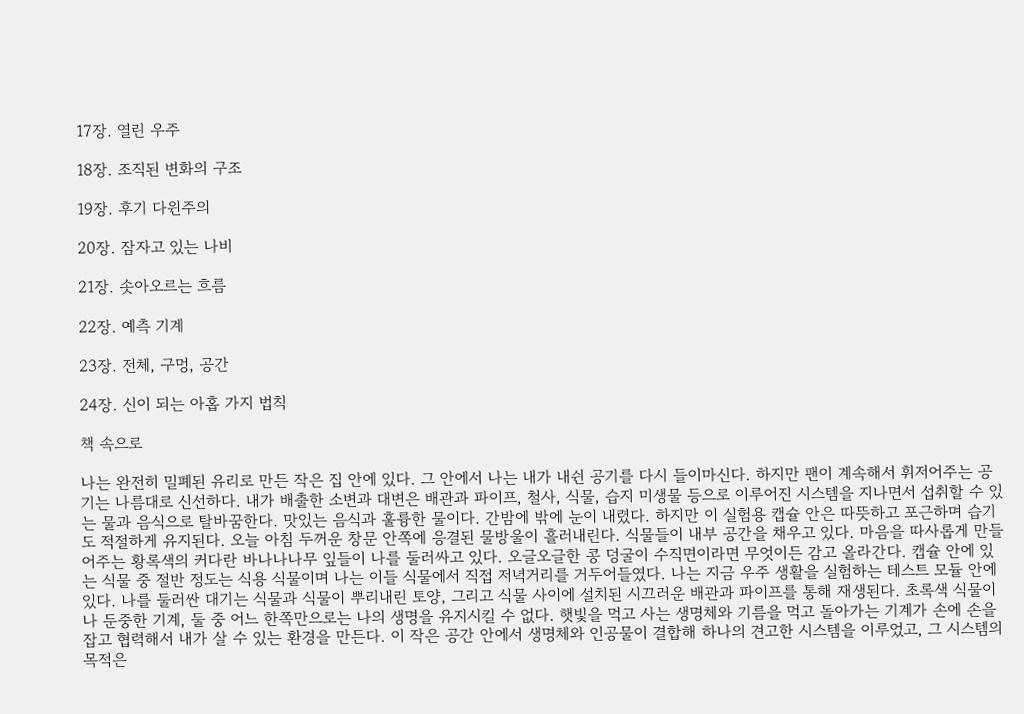17장. 열린 우주

18장. 조직된 변화의 구조

19장. 후기 다윈주의

20장. 잠자고 있는 나비

21장. 솟아오르는 흐름

22장. 예측 기계

23장. 전체, 구멍, 공간

24장. 신이 되는 아홉 가지 법칙

책 속으로

나는 완전히 밀폐된 유리로 만든 작은 집 안에 있다. 그 안에서 나는 내가 내쉰 공기를 다시 들이마신다. 하지만 팬이 계속해서 휘저어주는 공기는 나름대로 신선하다. 내가 배출한 소변과 대변은 배관과 파이프, 철사, 식물, 습지 미생물 등으로 이루어진 시스템을 지나면서 섭취할 수 있는 물과 음식으로 탈바꿈한다. 맛있는 음식과 훌륭한 물이다. 간밤에 밖에 눈이 내렸다. 하지만 이 실험용 캡슐 안은 따뜻하고 포근하며 습기도 적절하게 유지된다. 오늘 아침 두꺼운 창문 안쪽에 응결된 물방울이 흘러내린다. 식물들이 내부 공간을 채우고 있다. 마음을 따사롭게 만들어주는 황록색의 커다란 바나나나무 잎들이 나를 둘러싸고 있다. 오글오글한 콩 덩굴이 수직면이라면 무엇이든 감고 올라간다. 캡슐 안에 있는 식물 중 절반 정도는 식용 식물이며 나는 이들 식물에서 직접 저녁거리를 거두어들였다. 나는 지금 우주 생활을 실험하는 테스트 모듈 안에 있다. 나를 둘러싼 대기는 식물과 식물이 뿌리내린 토양, 그리고 식물 사이에 설치된 시끄러운 배관과 파이프를 통해 재생된다. 초록색 식물이나 둔중한 기계, 둘 중 어느 한쪽만으로는 나의 생명을 유지시킬 수 없다. 햇빛을 먹고 사는 생명체와 기름을 먹고 돌아가는 기계가 손에 손을 잡고 협력해서 내가 살 수 있는 환경을 만든다. 이 작은 공간 안에서 생명체와 인공물이 결합해 하나의 견고한 시스템을 이루었고, 그 시스템의 목적은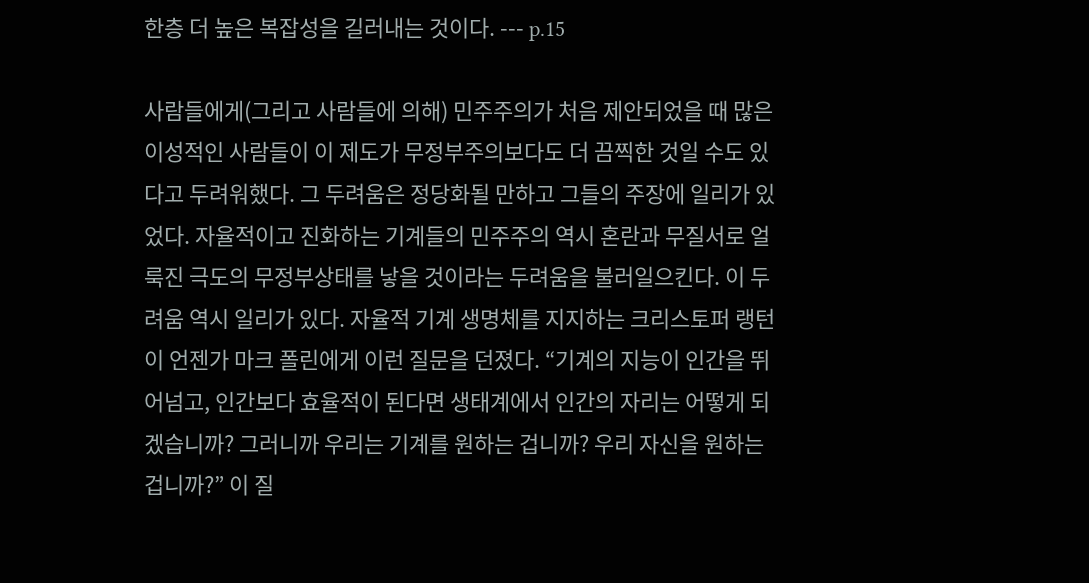한층 더 높은 복잡성을 길러내는 것이다. --- p.15

사람들에게(그리고 사람들에 의해) 민주주의가 처음 제안되었을 때 많은 이성적인 사람들이 이 제도가 무정부주의보다도 더 끔찍한 것일 수도 있다고 두려워했다. 그 두려움은 정당화될 만하고 그들의 주장에 일리가 있었다. 자율적이고 진화하는 기계들의 민주주의 역시 혼란과 무질서로 얼룩진 극도의 무정부상태를 낳을 것이라는 두려움을 불러일으킨다. 이 두려움 역시 일리가 있다. 자율적 기계 생명체를 지지하는 크리스토퍼 랭턴이 언젠가 마크 폴린에게 이런 질문을 던졌다. “기계의 지능이 인간을 뛰어넘고, 인간보다 효율적이 된다면 생태계에서 인간의 자리는 어떻게 되겠습니까? 그러니까 우리는 기계를 원하는 겁니까? 우리 자신을 원하는 겁니까?” 이 질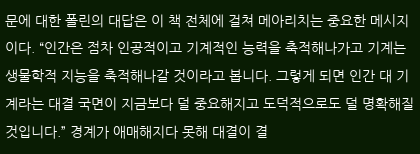문에 대한 폴린의 대답은 이 책 전체에 걸쳐 메아리치는 중요한 메시지이다. “인간은 점차 인공적이고 기계적인 능력을 축적해나가고 기계는 생물학적 지능을 축적해나갈 것이라고 봅니다. 그렇게 되면 인간 대 기계라는 대결 국면이 지금보다 덜 중요해지고 도덕적으로도 덜 명확해질 것입니다.” 경계가 애매해지다 못해 대결이 결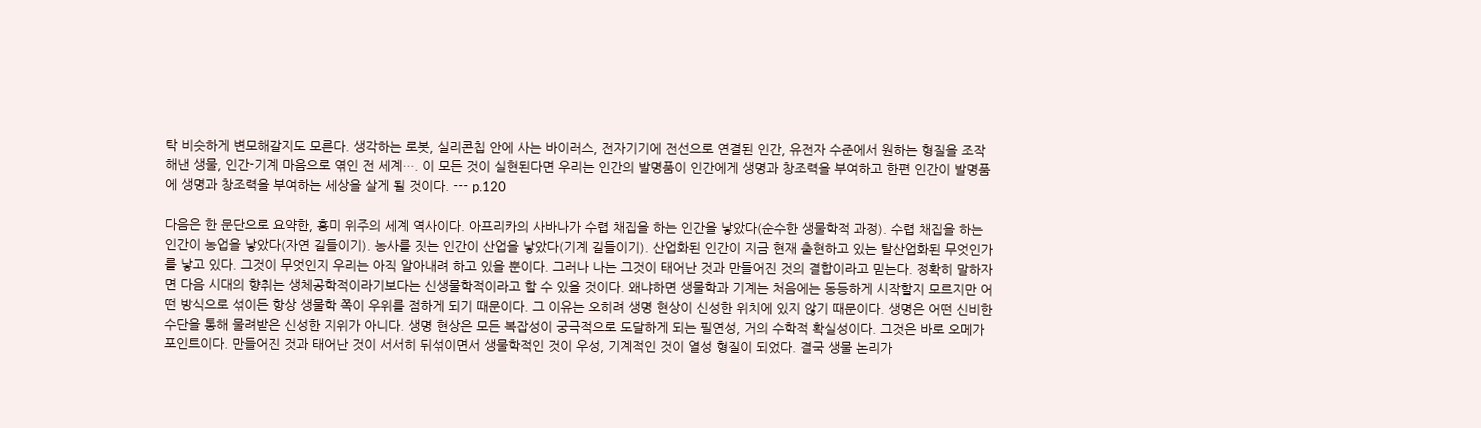탁 비슷하게 변모해갈지도 모른다. 생각하는 로봇, 실리콘칩 안에 사는 바이러스, 전자기기에 전선으로 연결된 인간, 유전자 수준에서 원하는 형질을 조작해낸 생물, 인간-기계 마음으로 엮인 전 세계…. 이 모든 것이 실현된다면 우리는 인간의 발명품이 인간에게 생명과 창조력을 부여하고 한편 인간이 발명품에 생명과 창조력을 부여하는 세상을 살게 될 것이다. --- p.120

다음은 한 문단으로 요약한, 흥미 위주의 세계 역사이다. 아프리카의 사바나가 수렵 채집을 하는 인간을 낳았다(순수한 생물학적 과정). 수렵 채집을 하는 인간이 농업을 낳았다(자연 길들이기). 농사를 짓는 인간이 산업을 낳았다(기계 길들이기). 산업화된 인간이 지금 현재 출현하고 있는 탈산업화된 무엇인가를 낳고 있다. 그것이 무엇인지 우리는 아직 알아내려 하고 있을 뿐이다. 그러나 나는 그것이 태어난 것과 만들어진 것의 결합이라고 믿는다. 정확히 말하자면 다음 시대의 향취는 생체공학적이라기보다는 신생물학적이라고 할 수 있을 것이다. 왜냐하면 생물학과 기계는 처음에는 동등하게 시작할지 모르지만 어떤 방식으로 섞이든 항상 생물학 쪽이 우위를 점하게 되기 때문이다. 그 이유는 오히려 생명 현상이 신성한 위치에 있지 않기 때문이다. 생명은 어떤 신비한 수단을 통해 물려받은 신성한 지위가 아니다. 생명 현상은 모든 복잡성이 궁극적으로 도달하게 되는 필연성, 거의 수학적 확실성이다. 그것은 바로 오메가 포인트이다. 만들어진 것과 태어난 것이 서서히 뒤섞이면서 생물학적인 것이 우성, 기계적인 것이 열성 형질이 되었다. 결국 생물 논리가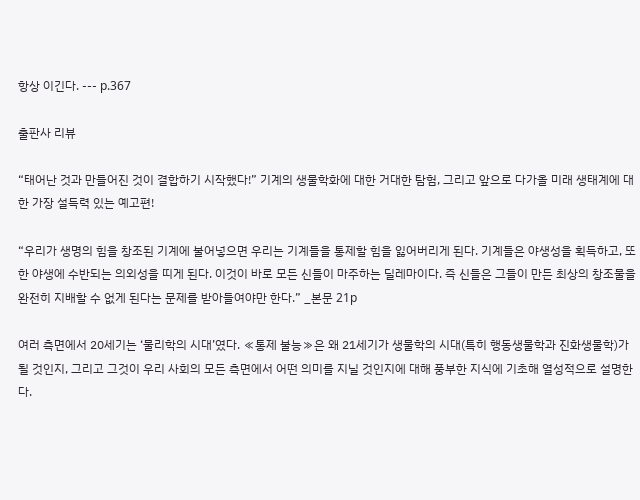항상 이긴다. --- p.367

출판사 리뷰

“태어난 것과 만들어진 것이 결합하기 시작했다!” 기계의 생물학화에 대한 거대한 탐험, 그리고 앞으로 다가올 미래 생태계에 대한 가장 설득력 있는 예고편!

“우리가 생명의 힘을 창조된 기계에 불어넣으면 우리는 기계들을 통제할 힘을 잃어버리게 된다. 기계들은 야생성을 획득하고, 또한 야생에 수반되는 의외성을 띠게 된다. 이것이 바로 모든 신들이 마주하는 딜레마이다. 즉 신들은 그들이 만든 최상의 창조물을 완전히 지배할 수 없게 된다는 문제를 받아들여야만 한다.” _본문 21p

여러 측면에서 20세기는 ‘물리학의 시대’였다. ≪통제 불능≫은 왜 21세기가 생물학의 시대(특히 행동생물학과 진화생물학)가 될 것인지, 그리고 그것이 우리 사회의 모든 측면에서 어떤 의미를 지닐 것인지에 대해 풍부한 지식에 기초해 열성적으로 설명한다.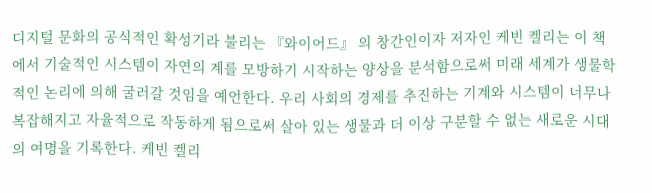디지털 문화의 공식적인 확성기라 불리는 『와이어드』 의 창간인이자 저자인 케빈 켈리는 이 책에서 기술적인 시스템이 자연의 계를 모방하기 시작하는 양상을 분석함으로써 미래 세계가 생물학적인 논리에 의해 굴러갈 것임을 예언한다. 우리 사회의 경제를 추진하는 기계와 시스템이 너무나 복잡해지고 자율적으로 작동하게 됨으로써 살아 있는 생물과 더 이상 구분할 수 없는 새로운 시대의 여명을 기록한다. 케빈 켈리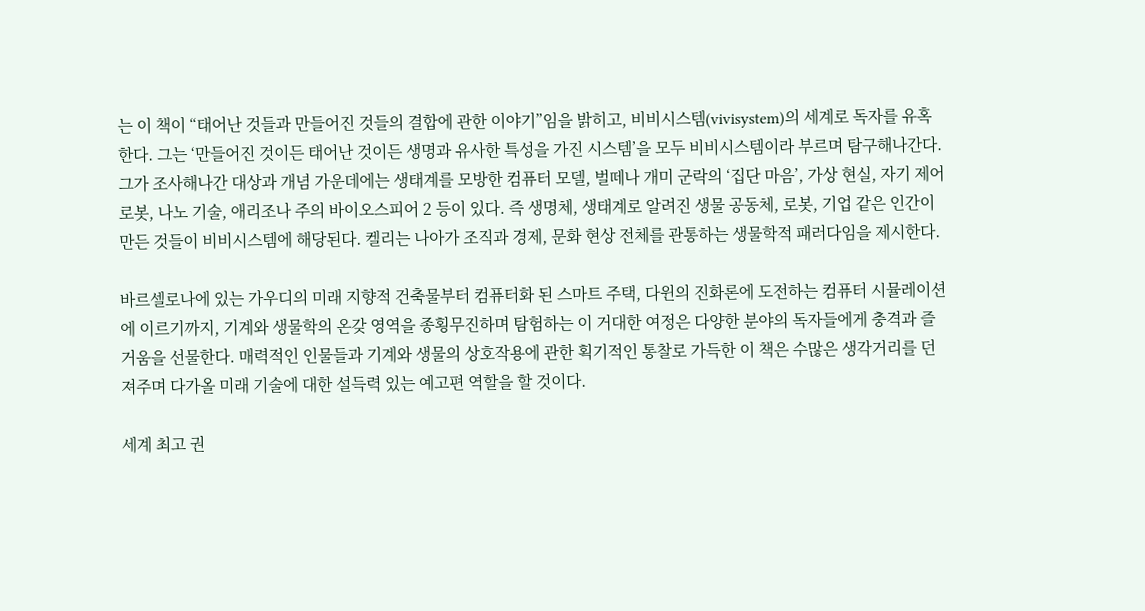는 이 책이 “태어난 것들과 만들어진 것들의 결합에 관한 이야기”임을 밝히고, 비비시스템(vivisystem)의 세계로 독자를 유혹한다. 그는 ‘만들어진 것이든 태어난 것이든 생명과 유사한 특성을 가진 시스템’을 모두 비비시스템이라 부르며 탐구해나간다. 그가 조사해나간 대상과 개념 가운데에는 생태계를 모방한 컴퓨터 모델, 벌떼나 개미 군락의 ‘집단 마음’, 가상 현실, 자기 제어 로봇, 나노 기술, 애리조나 주의 바이오스피어 2 등이 있다. 즉 생명체, 생태계로 알려진 생물 공동체, 로봇, 기업 같은 인간이 만든 것들이 비비시스템에 해당된다. 켈리는 나아가 조직과 경제, 문화 현상 전체를 관통하는 생물학적 패러다임을 제시한다.

바르셀로나에 있는 가우디의 미래 지향적 건축물부터 컴퓨터화 된 스마트 주택, 다윈의 진화론에 도전하는 컴퓨터 시뮬레이션에 이르기까지, 기계와 생물학의 온갖 영역을 종횡무진하며 탐험하는 이 거대한 여정은 다양한 분야의 독자들에게 충격과 즐거움을 선물한다. 매력적인 인물들과 기계와 생물의 상호작용에 관한 획기적인 통찰로 가득한 이 책은 수많은 생각거리를 던져주며 다가올 미래 기술에 대한 설득력 있는 예고편 역할을 할 것이다.

세계 최고 권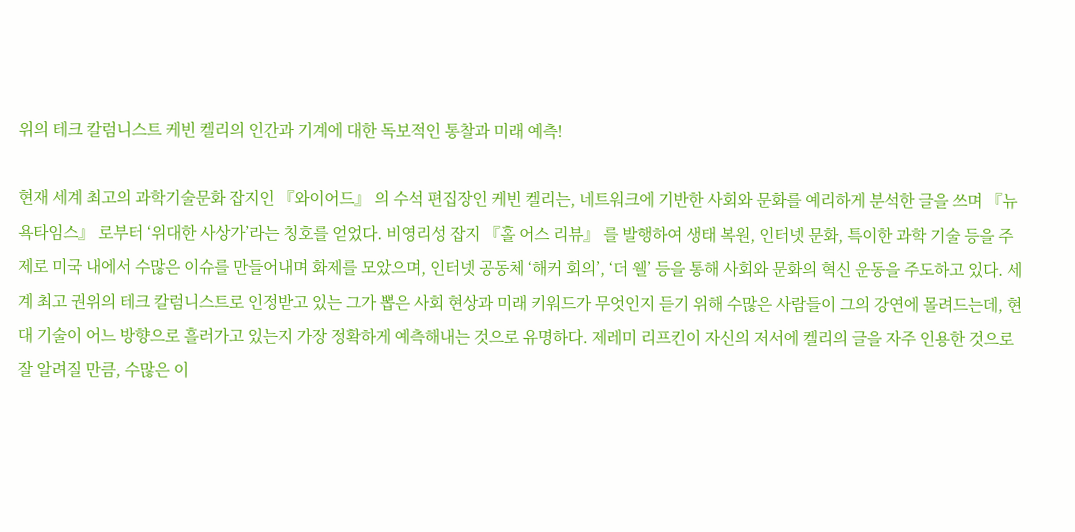위의 테크 칼럼니스트 케빈 켈리의 인간과 기계에 대한 독보적인 통찰과 미래 예측!

현재 세계 최고의 과학기술문화 잡지인 『와이어드』 의 수석 편집장인 케빈 켈리는, 네트워크에 기반한 사회와 문화를 예리하게 분석한 글을 쓰며 『뉴욕타임스』 로부터 ‘위대한 사상가’라는 칭호를 얻었다. 비영리성 잡지 『홀 어스 리뷰』 를 발행하여 생태 복원, 인터넷 문화, 특이한 과학 기술 등을 주제로 미국 내에서 수많은 이슈를 만들어내며 화제를 모았으며, 인터넷 공동체 ‘해커 회의’, ‘더 웰’ 등을 통해 사회와 문화의 혁신 운동을 주도하고 있다. 세계 최고 권위의 테크 칼럼니스트로 인정받고 있는 그가 뽑은 사회 현상과 미래 키워드가 무엇인지 듣기 위해 수많은 사람들이 그의 강연에 몰려드는데, 현대 기술이 어느 방향으로 흘러가고 있는지 가장 정확하게 예측해내는 것으로 유명하다. 제레미 리프킨이 자신의 저서에 켈리의 글을 자주 인용한 것으로 잘 알려질 만큼, 수많은 이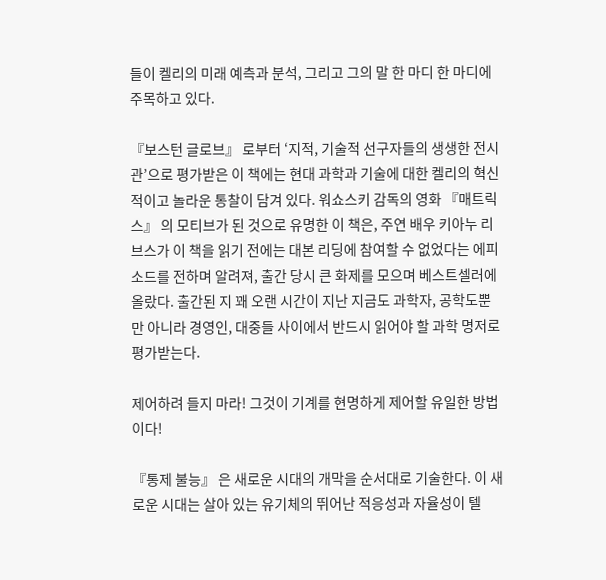들이 켈리의 미래 예측과 분석, 그리고 그의 말 한 마디 한 마디에 주목하고 있다.

『보스턴 글로브』 로부터 ‘지적, 기술적 선구자들의 생생한 전시관’으로 평가받은 이 책에는 현대 과학과 기술에 대한 켈리의 혁신적이고 놀라운 통찰이 담겨 있다. 워쇼스키 감독의 영화 『매트릭스』 의 모티브가 된 것으로 유명한 이 책은, 주연 배우 키아누 리브스가 이 책을 읽기 전에는 대본 리딩에 참여할 수 없었다는 에피소드를 전하며 알려져, 출간 당시 큰 화제를 모으며 베스트셀러에 올랐다. 출간된 지 꽤 오랜 시간이 지난 지금도 과학자, 공학도뿐만 아니라 경영인, 대중들 사이에서 반드시 읽어야 할 과학 명저로 평가받는다.

제어하려 들지 마라! 그것이 기계를 현명하게 제어할 유일한 방법이다!

『통제 불능』 은 새로운 시대의 개막을 순서대로 기술한다. 이 새로운 시대는 살아 있는 유기체의 뛰어난 적응성과 자율성이 텔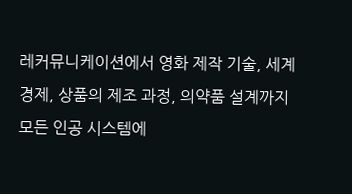레커뮤니케이션에서 영화 제작 기술, 세계 경제, 상품의 제조 과정, 의약품 설계까지 모든 인공 시스템에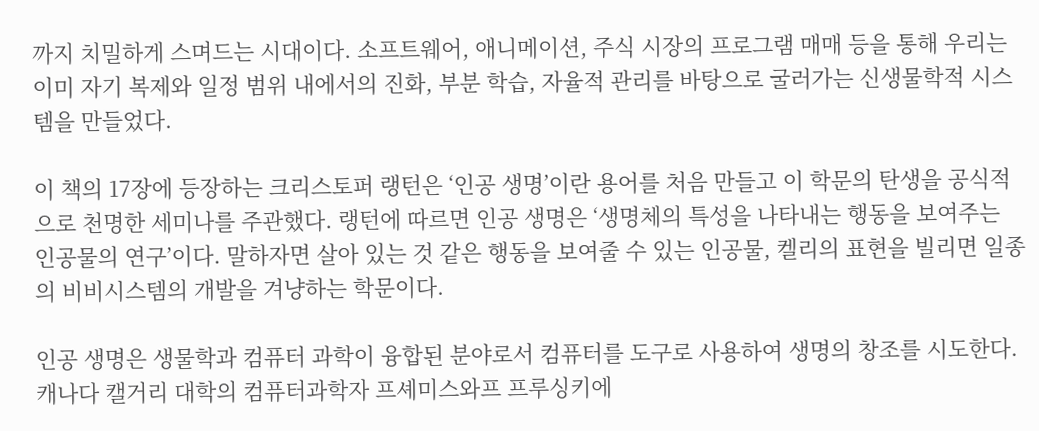까지 치밀하게 스며드는 시대이다. 소프트웨어, 애니메이션, 주식 시장의 프로그램 매매 등을 통해 우리는 이미 자기 복제와 일정 범위 내에서의 진화, 부분 학습, 자율적 관리를 바탕으로 굴러가는 신생물학적 시스템을 만들었다.

이 책의 17장에 등장하는 크리스토퍼 랭턴은 ‘인공 생명’이란 용어를 처음 만들고 이 학문의 탄생을 공식적으로 천명한 세미나를 주관했다. 랭턴에 따르면 인공 생명은 ‘생명체의 특성을 나타내는 행동을 보여주는 인공물의 연구’이다. 말하자면 살아 있는 것 같은 행동을 보여줄 수 있는 인공물, 켈리의 표현을 빌리면 일종의 비비시스템의 개발을 겨냥하는 학문이다.

인공 생명은 생물학과 컴퓨터 과학이 융합된 분야로서 컴퓨터를 도구로 사용하여 생명의 창조를 시도한다. 캐나다 캘거리 대학의 컴퓨터과학자 프셰미스와프 프루싱키에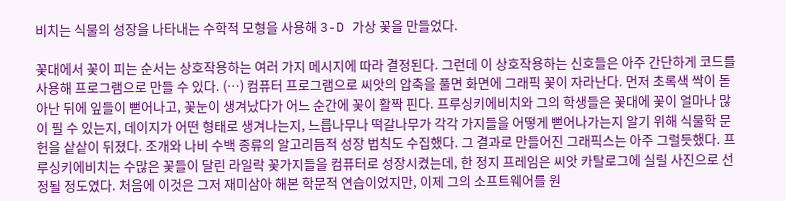비치는 식물의 성장을 나타내는 수학적 모형을 사용해 3-D 가상 꽃을 만들었다.

꽃대에서 꽃이 피는 순서는 상호작용하는 여러 가지 메시지에 따라 결정된다. 그런데 이 상호작용하는 신호들은 아주 간단하게 코드를 사용해 프로그램으로 만들 수 있다. (…) 컴퓨터 프로그램으로 씨앗의 압축을 풀면 화면에 그래픽 꽃이 자라난다. 먼저 초록색 싹이 돋아난 뒤에 잎들이 뻗어나고, 꽃눈이 생겨났다가 어느 순간에 꽃이 활짝 핀다. 프루싱키에비치와 그의 학생들은 꽃대에 꽃이 얼마나 많이 필 수 있는지, 데이지가 어떤 형태로 생겨나는지, 느릅나무나 떡갈나무가 각각 가지들을 어떻게 뻗어나가는지 알기 위해 식물학 문헌을 샅샅이 뒤졌다. 조개와 나비 수백 종류의 알고리듬적 성장 법칙도 수집했다. 그 결과로 만들어진 그래픽스는 아주 그럴듯했다. 프루싱키에비치는 수많은 꽃들이 달린 라일락 꽃가지들을 컴퓨터로 성장시켰는데, 한 정지 프레임은 씨앗 카탈로그에 실릴 사진으로 선정될 정도였다. 처음에 이것은 그저 재미삼아 해본 학문적 연습이었지만, 이제 그의 소프트웨어를 원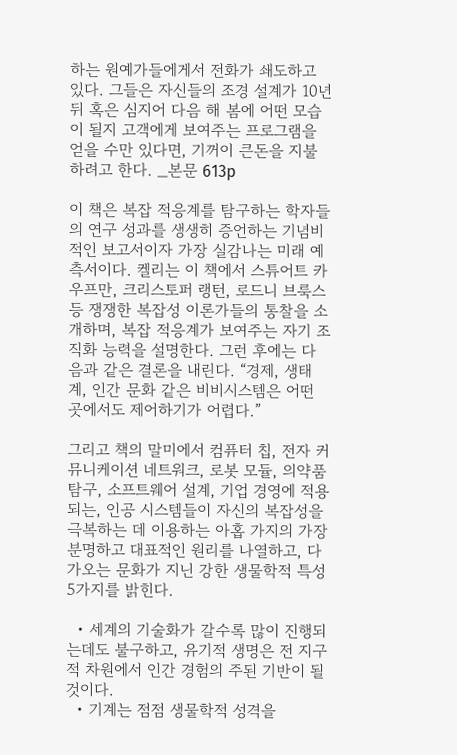하는 원예가들에게서 전화가 쇄도하고 있다. 그들은 자신들의 조경 설계가 10년 뒤 혹은 심지어 다음 해 봄에 어떤 모습이 될지 고객에게 보여주는 프로그램을 얻을 수만 있다면, 기꺼이 큰돈을 지불하려고 한다. _본문 613p

이 책은 복잡 적응계를 탐구하는 학자들의 연구 성과를 생생히 증언하는 기념비적인 보고서이자 가장 실감나는 미래 예측서이다. 켈리는 이 책에서 스튜어트 카우프만, 크리스토퍼 랭턴, 로드니 브룩스 등 쟁쟁한 복잡성 이론가들의 통찰을 소개하며, 복잡 적응계가 보여주는 자기 조직화 능력을 설명한다. 그런 후에는 다음과 같은 결론을 내린다. “경제, 생태계, 인간 문화 같은 비비시스템은 어떤 곳에서도 제어하기가 어렵다.”

그리고 책의 말미에서 컴퓨터 칩, 전자 커뮤니케이션 네트워크, 로봇 모듈, 의약품 탐구, 소프트웨어 설계, 기업 경영에 적용되는, 인공 시스템들이 자신의 복잡성을 극복하는 데 이용하는 아홉 가지의 가장 분명하고 대표적인 원리를 나열하고, 다가오는 문화가 지닌 강한 생물학적 특성 5가지를 밝힌다.

  • 세계의 기술화가 갈수록 많이 진행되는데도 불구하고, 유기적 생명은 전 지구적 차원에서 인간 경험의 주된 기반이 될 것이다.
  • 기계는 점점 생물학적 성격을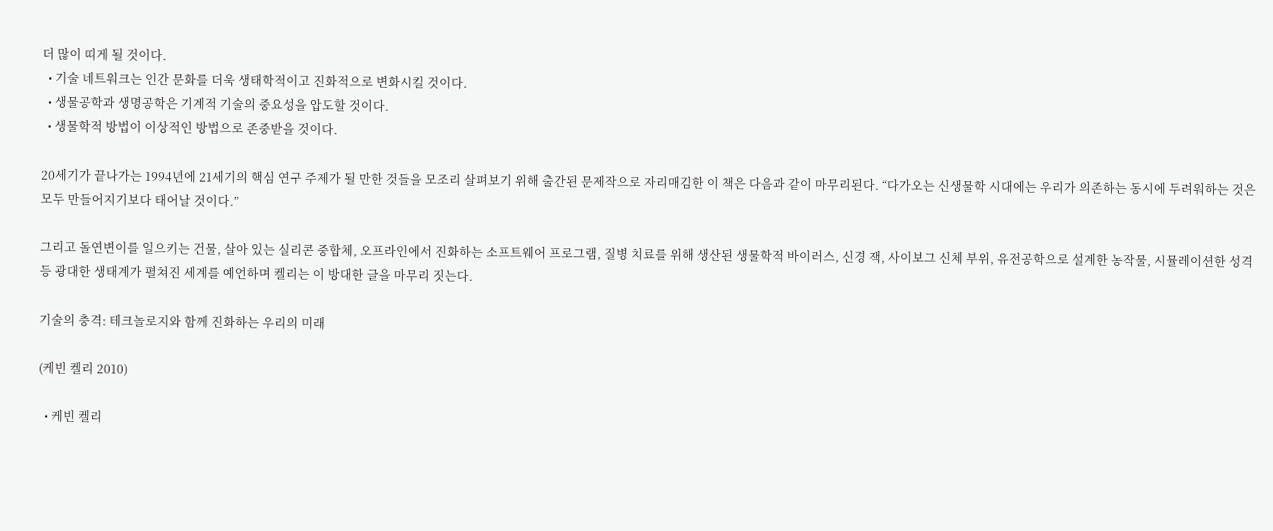더 많이 띠게 될 것이다.
  • 기술 네트워크는 인간 문화를 더욱 생태학적이고 진화적으로 변화시킬 것이다.
  • 생물공학과 생명공학은 기계적 기술의 중요성을 압도할 것이다.
  • 생물학적 방법이 이상적인 방법으로 존중받을 것이다.

20세기가 끝나가는 1994년에 21세기의 핵심 연구 주제가 될 만한 것들을 모조리 살펴보기 위해 출간된 문제작으로 자리매김한 이 책은 다음과 같이 마무리된다. “다가오는 신생물학 시대에는 우리가 의존하는 동시에 두려워하는 것은 모두 만들어지기보다 태어날 것이다.”

그리고 돌연변이를 일으키는 건물, 살아 있는 실리콘 중합체, 오프라인에서 진화하는 소프트웨어 프로그램, 질병 치료를 위해 생산된 생물학적 바이러스, 신경 잭, 사이보그 신체 부위, 유전공학으로 설계한 농작물, 시뮬레이션한 성격 등 광대한 생태계가 펼쳐진 세계를 예언하며 켈리는 이 방대한 글을 마무리 짓는다.

기술의 충격: 테크놀로지와 함께 진화하는 우리의 미래

(케빈 켈리 2010)

  • 케빈 켈리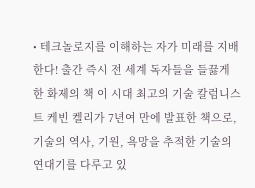• 테크놀로지를 이해하는 자가 미래를 지배한다! 출간 즉시 전 세계 독자들을 들끓게 한 화제의 책 이 시대 최고의 기술 칼럼니스트 케빈 켈리가 7년여 만에 발표한 책으로, 기술의 역사, 기원, 욕망을 추적한 기술의 연대기를 다루고 있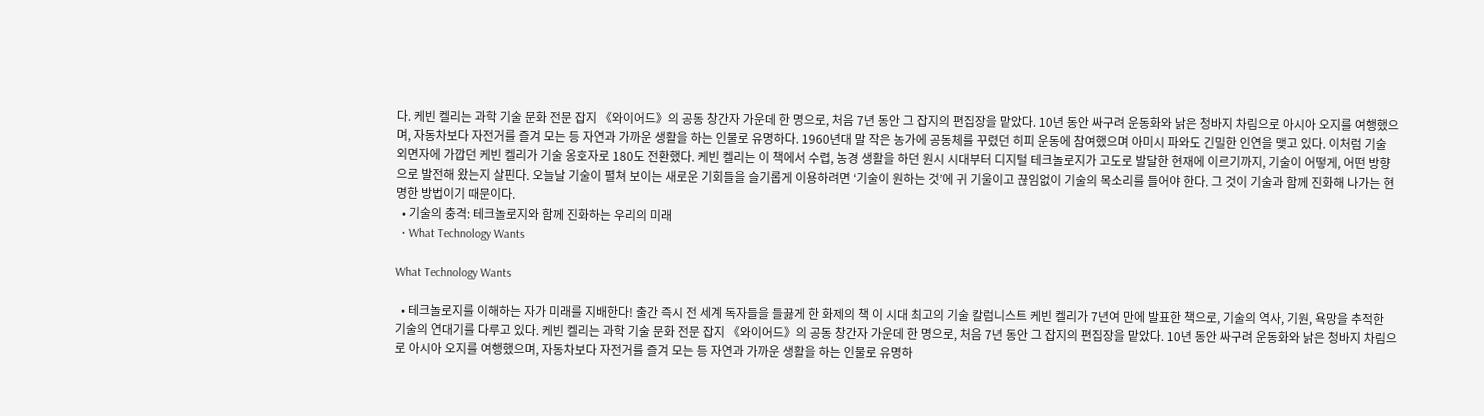다. 케빈 켈리는 과학 기술 문화 전문 잡지 《와이어드》의 공동 창간자 가운데 한 명으로, 처음 7년 동안 그 잡지의 편집장을 맡았다. 10년 동안 싸구려 운동화와 낡은 청바지 차림으로 아시아 오지를 여행했으며, 자동차보다 자전거를 즐겨 모는 등 자연과 가까운 생활을 하는 인물로 유명하다. 1960년대 말 작은 농가에 공동체를 꾸렸던 히피 운동에 참여했으며 아미시 파와도 긴밀한 인연을 맺고 있다. 이처럼 기술 외면자에 가깝던 케빈 켈리가 기술 옹호자로 180도 전환했다. 케빈 켈리는 이 책에서 수렵, 농경 생활을 하던 원시 시대부터 디지털 테크놀로지가 고도로 발달한 현재에 이르기까지, 기술이 어떻게, 어떤 방향으로 발전해 왔는지 살핀다. 오늘날 기술이 펼쳐 보이는 새로운 기회들을 슬기롭게 이용하려면 ‘기술이 원하는 것’에 귀 기울이고 끊임없이 기술의 목소리를 들어야 한다. 그 것이 기술과 함께 진화해 나가는 현명한 방법이기 때문이다.
  • 기술의 충격: 테크놀로지와 함께 진화하는 우리의 미래
  • What Technology Wants

What Technology Wants

  • 테크놀로지를 이해하는 자가 미래를 지배한다! 출간 즉시 전 세계 독자들을 들끓게 한 화제의 책 이 시대 최고의 기술 칼럼니스트 케빈 켈리가 7년여 만에 발표한 책으로, 기술의 역사, 기원, 욕망을 추적한 기술의 연대기를 다루고 있다. 케빈 켈리는 과학 기술 문화 전문 잡지 《와이어드》의 공동 창간자 가운데 한 명으로, 처음 7년 동안 그 잡지의 편집장을 맡았다. 10년 동안 싸구려 운동화와 낡은 청바지 차림으로 아시아 오지를 여행했으며, 자동차보다 자전거를 즐겨 모는 등 자연과 가까운 생활을 하는 인물로 유명하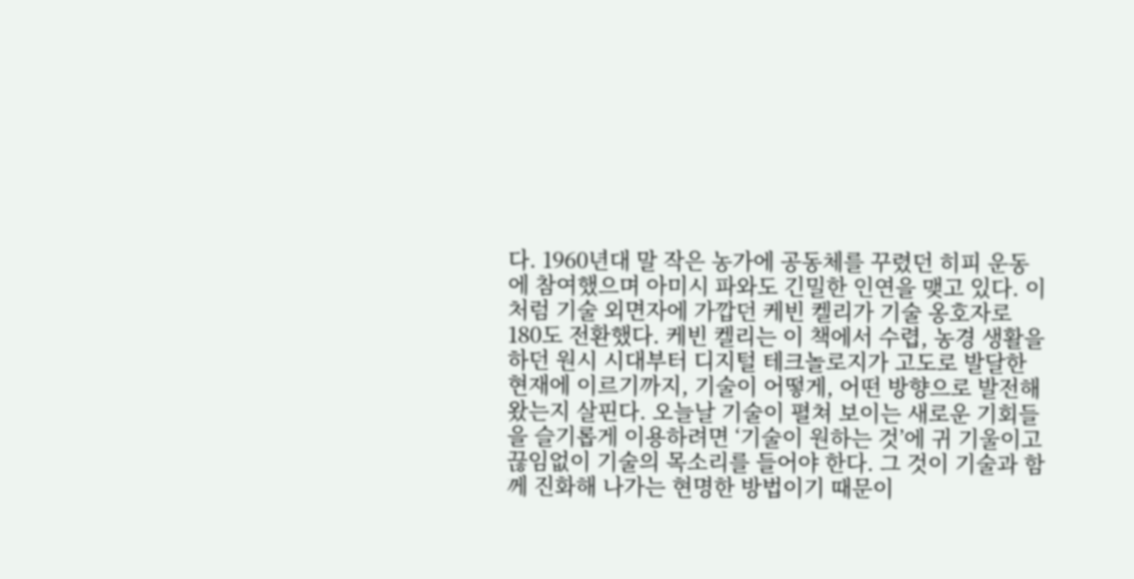다. 1960년대 말 작은 농가에 공동체를 꾸렸던 히피 운동에 참여했으며 아미시 파와도 긴밀한 인연을 맺고 있다. 이처럼 기술 외면자에 가깝던 케빈 켈리가 기술 옹호자로 180도 전환했다. 케빈 켈리는 이 책에서 수렵, 농경 생활을 하던 원시 시대부터 디지털 테크놀로지가 고도로 발달한 현재에 이르기까지, 기술이 어떻게, 어떤 방향으로 발전해 왔는지 살핀다. 오늘날 기술이 펼쳐 보이는 새로운 기회들을 슬기롭게 이용하려면 ‘기술이 원하는 것’에 귀 기울이고 끊임없이 기술의 목소리를 들어야 한다. 그 것이 기술과 함께 진화해 나가는 현명한 방법이기 때문이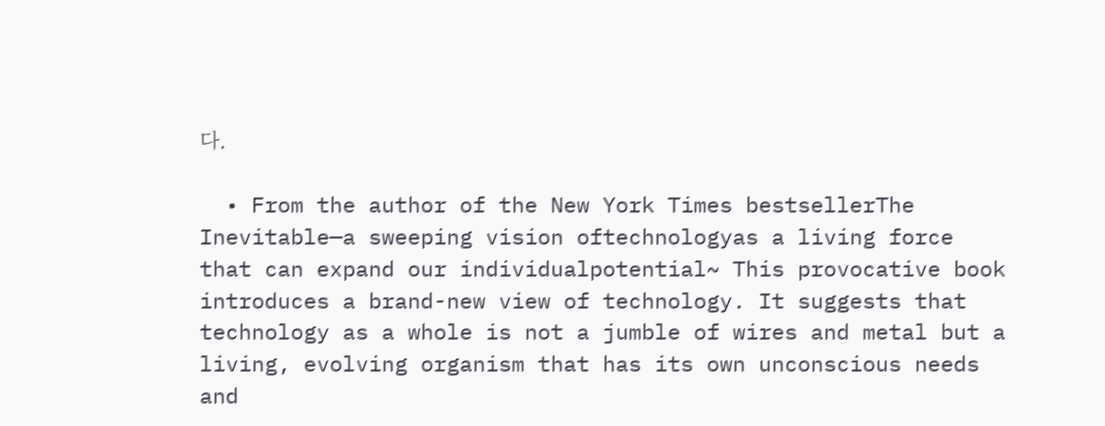다.

  • From the author of the New York Times bestsellerThe Inevitable—a sweeping vision oftechnologyas a living force that can expand our individualpotential~ This provocative book introduces a brand-new view of technology. It suggests that technology as a whole is not a jumble of wires and metal but a living, evolving organism that has its own unconscious needs and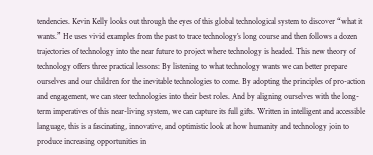tendencies. Kevin Kelly looks out through the eyes of this global technological system to discover “what it wants.” He uses vivid examples from the past to trace technology’s long course and then follows a dozen trajectories of technology into the near future to project where technology is headed. This new theory of technology offers three practical lessons: By listening to what technology wants we can better prepare ourselves and our children for the inevitable technologies to come. By adopting the principles of pro-action and engagement, we can steer technologies into their best roles. And by aligning ourselves with the long-term imperatives of this near-living system, we can capture its full gifts. Written in intelligent and accessible language, this is a fascinating, innovative, and optimistic look at how humanity and technology join to produce increasing opportunities in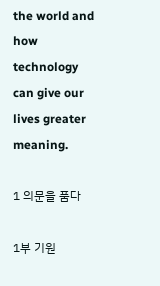the world and how technology can give our lives greater meaning.

1 의문을 품다

1부 기원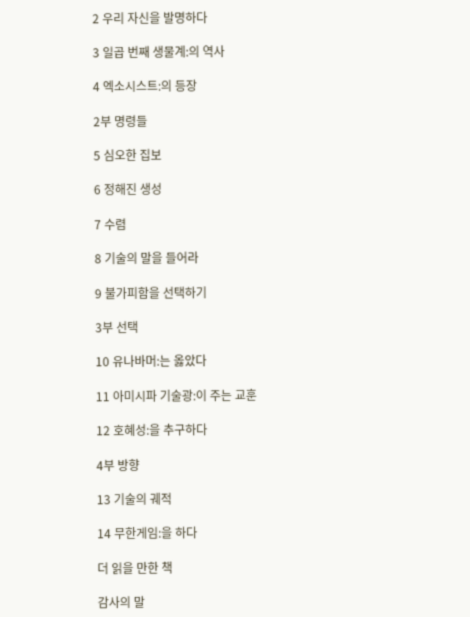2 우리 자신을 발명하다

3 일곱 번째 생물계:의 역사

4 엑소시스트:의 등장

2부 명령들

5 심오한 집보

6 정해진 생성

7 수렴

8 기술의 말을 들어라

9 불가피함을 선택하기

3부 선택

10 유나바머:는 옳았다

11 아미시파 기술광:이 주는 교훈

12 호혜성:을 추구하다

4부 방향

13 기술의 궤적

14 무한게임:을 하다

더 읽을 만한 책

감사의 말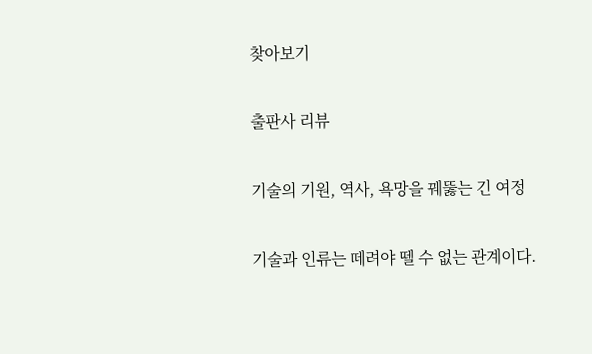찾아보기

출판사 리뷰

기술의 기원, 역사, 욕망을 꿰뚫는 긴 여정

기술과 인류는 떼려야 뗄 수 없는 관계이다.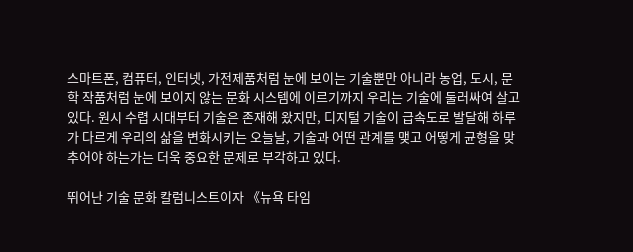스마트폰, 컴퓨터, 인터넷, 가전제품처럼 눈에 보이는 기술뿐만 아니라 농업, 도시, 문학 작품처럼 눈에 보이지 않는 문화 시스템에 이르기까지 우리는 기술에 둘러싸여 살고 있다. 원시 수렵 시대부터 기술은 존재해 왔지만, 디지털 기술이 급속도로 발달해 하루가 다르게 우리의 삶을 변화시키는 오늘날, 기술과 어떤 관계를 맺고 어떻게 균형을 맞추어야 하는가는 더욱 중요한 문제로 부각하고 있다.

뛰어난 기술 문화 칼럼니스트이자 《뉴욕 타임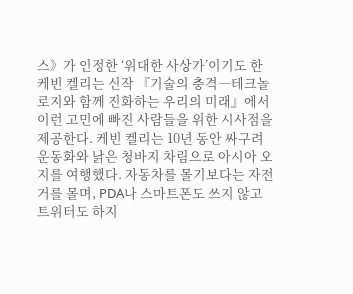스》가 인정한 ‘위대한 사상가’이기도 한 케빈 켈리는 신작 『기술의 충격―테크놀로지와 함께 진화하는 우리의 미래』에서 이런 고민에 빠진 사람들을 위한 시사점을 제공한다. 케빈 켈리는 10년 동안 싸구려 운동화와 낡은 청바지 차림으로 아시아 오지를 여행했다. 자동차를 몰기보다는 자전거를 몰며, PDA나 스마트폰도 쓰지 않고 트위터도 하지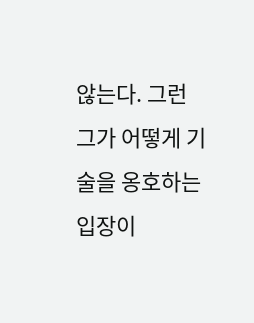않는다. 그런 그가 어떻게 기술을 옹호하는 입장이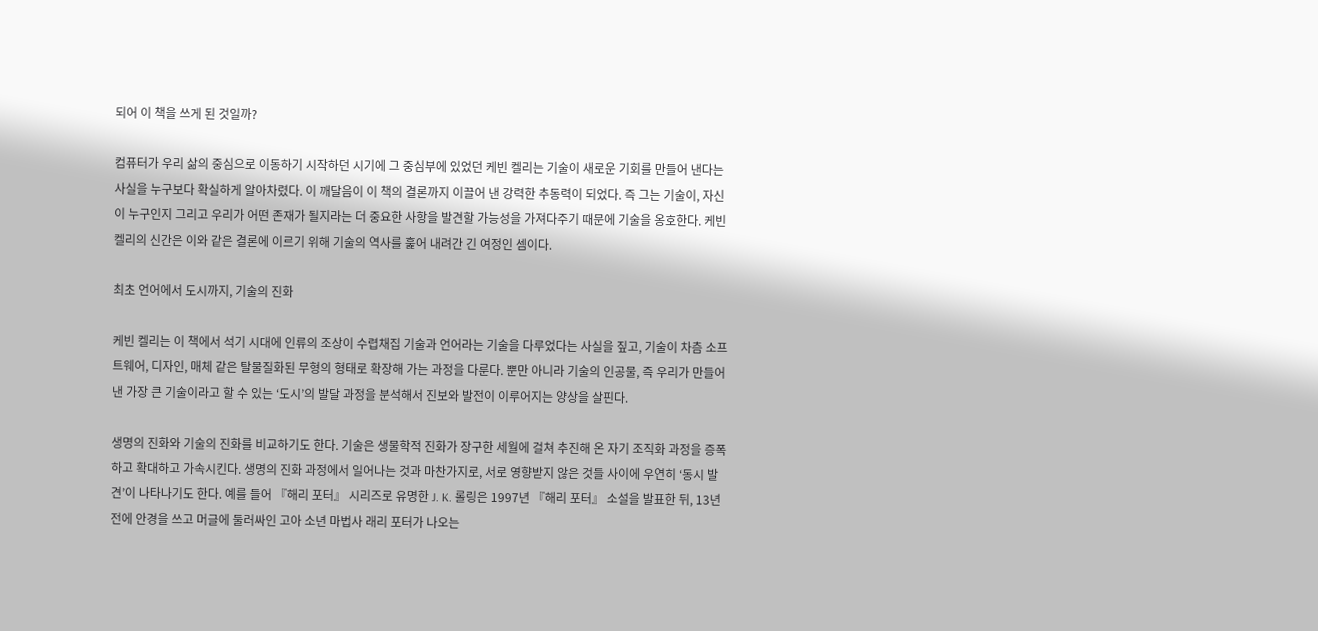되어 이 책을 쓰게 된 것일까?

컴퓨터가 우리 삶의 중심으로 이동하기 시작하던 시기에 그 중심부에 있었던 케빈 켈리는 기술이 새로운 기회를 만들어 낸다는 사실을 누구보다 확실하게 알아차렸다. 이 깨달음이 이 책의 결론까지 이끌어 낸 강력한 추동력이 되었다. 즉 그는 기술이, 자신이 누구인지 그리고 우리가 어떤 존재가 될지라는 더 중요한 사항을 발견할 가능성을 가져다주기 때문에 기술을 옹호한다. 케빈 켈리의 신간은 이와 같은 결론에 이르기 위해 기술의 역사를 훑어 내려간 긴 여정인 셈이다.

최초 언어에서 도시까지, 기술의 진화

케빈 켈리는 이 책에서 석기 시대에 인류의 조상이 수렵채집 기술과 언어라는 기술을 다루었다는 사실을 짚고, 기술이 차츰 소프트웨어, 디자인, 매체 같은 탈물질화된 무형의 형태로 확장해 가는 과정을 다룬다. 뿐만 아니라 기술의 인공물, 즉 우리가 만들어 낸 가장 큰 기술이라고 할 수 있는 ‘도시’의 발달 과정을 분석해서 진보와 발전이 이루어지는 양상을 살핀다.

생명의 진화와 기술의 진화를 비교하기도 한다. 기술은 생물학적 진화가 장구한 세월에 걸쳐 추진해 온 자기 조직화 과정을 증폭하고 확대하고 가속시킨다. 생명의 진화 과정에서 일어나는 것과 마찬가지로, 서로 영향받지 않은 것들 사이에 우연히 ‘동시 발견’이 나타나기도 한다. 예를 들어 『해리 포터』 시리즈로 유명한 J. K. 롤링은 1997년 『해리 포터』 소설을 발표한 뒤, 13년 전에 안경을 쓰고 머글에 둘러싸인 고아 소년 마법사 래리 포터가 나오는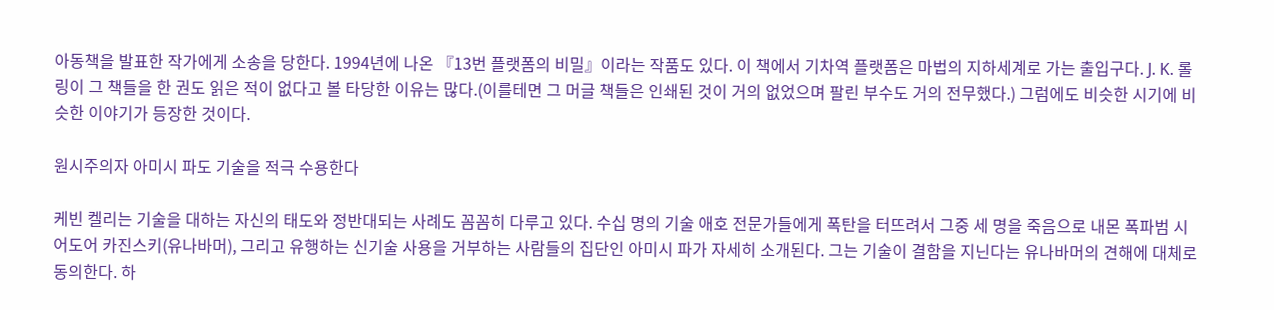아동책을 발표한 작가에게 소송을 당한다. 1994년에 나온 『13번 플랫폼의 비밀』이라는 작품도 있다. 이 책에서 기차역 플랫폼은 마법의 지하세계로 가는 출입구다. J. K. 롤링이 그 책들을 한 권도 읽은 적이 없다고 볼 타당한 이유는 많다.(이를테면 그 머글 책들은 인쇄된 것이 거의 없었으며 팔린 부수도 거의 전무했다.) 그럼에도 비슷한 시기에 비슷한 이야기가 등장한 것이다.

원시주의자 아미시 파도 기술을 적극 수용한다

케빈 켈리는 기술을 대하는 자신의 태도와 정반대되는 사례도 꼼꼼히 다루고 있다. 수십 명의 기술 애호 전문가들에게 폭탄을 터뜨려서 그중 세 명을 죽음으로 내몬 폭파범 시어도어 카진스키(유나바머), 그리고 유행하는 신기술 사용을 거부하는 사람들의 집단인 아미시 파가 자세히 소개된다. 그는 기술이 결함을 지닌다는 유나바머의 견해에 대체로 동의한다. 하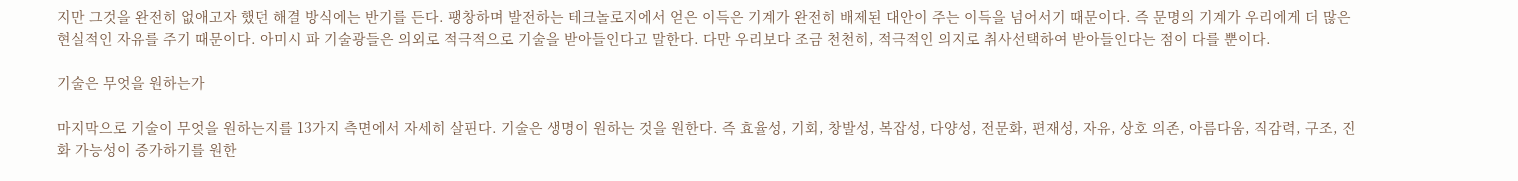지만 그것을 완전히 없애고자 했던 해결 방식에는 반기를 든다. 팽창하며 발전하는 테크놀로지에서 얻은 이득은 기계가 완전히 배제된 대안이 주는 이득을 넘어서기 때문이다. 즉 문명의 기계가 우리에게 더 많은 현실적인 자유를 주기 때문이다. 아미시 파 기술광들은 의외로 적극적으로 기술을 받아들인다고 말한다. 다만 우리보다 조금 천천히, 적극적인 의지로 취사선택하여 받아들인다는 점이 다를 뿐이다.

기술은 무엇을 원하는가

마지막으로 기술이 무엇을 원하는지를 13가지 측면에서 자세히 살핀다. 기술은 생명이 원하는 것을 원한다. 즉 효율성, 기회, 창발성, 복잡성, 다양성, 전문화, 편재성, 자유, 상호 의존, 아름다움, 직감력, 구조, 진화 가능성이 증가하기를 원한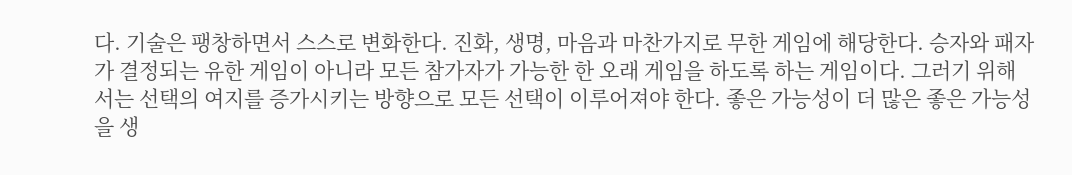다. 기술은 팽창하면서 스스로 변화한다. 진화, 생명, 마음과 마찬가지로 무한 게임에 해당한다. 승자와 패자가 결정되는 유한 게임이 아니라 모든 참가자가 가능한 한 오래 게임을 하도록 하는 게임이다. 그러기 위해서는 선택의 여지를 증가시키는 방향으로 모든 선택이 이루어져야 한다. 좋은 가능성이 더 많은 좋은 가능성을 생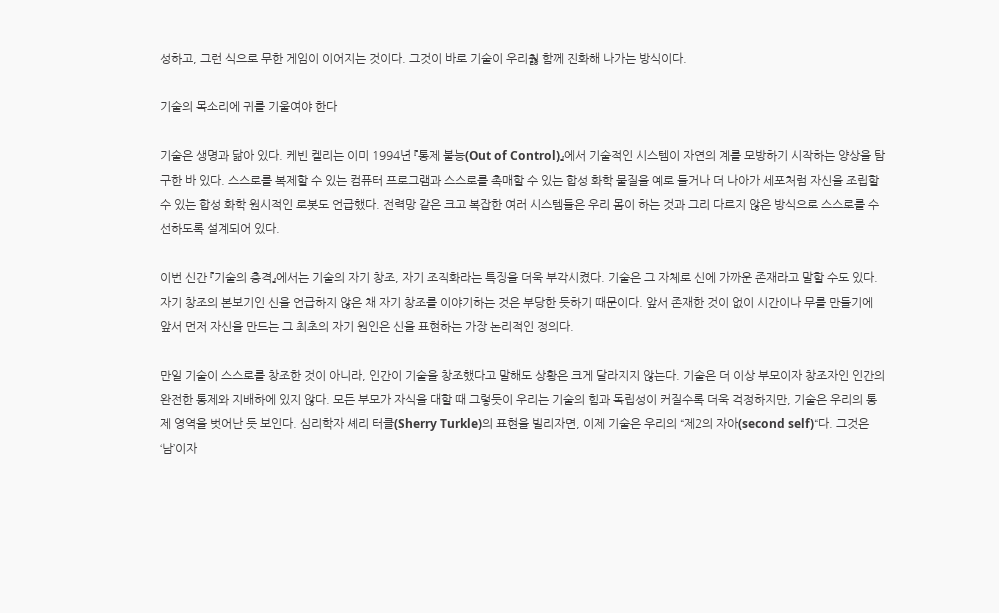성하고, 그런 식으로 무한 게임이 이어지는 것이다. 그것이 바로 기술이 우리춿 함께 진화해 나가는 방식이다.

기술의 목소리에 귀를 기울여야 한다

기술은 생명과 닮아 있다. 케빈 켈리는 이미 1994년 『통제 불능(Out of Control)』에서 기술적인 시스템이 자연의 계를 모방하기 시작하는 양상을 탐구한 바 있다. 스스로를 복제할 수 있는 컴퓨터 프로그램과 스스로를 촉매할 수 있는 합성 화학 물질을 예로 들거나 더 나아가 세포처럼 자신을 조립할 수 있는 합성 화학 원시적인 로봇도 언급했다. 전력망 같은 크고 복잡한 여러 시스템들은 우리 몸이 하는 것과 그리 다르지 않은 방식으로 스스로를 수선하도록 설계되어 있다.

이번 신간 『기술의 충격』에서는 기술의 자기 창조, 자기 조직화라는 특징을 더욱 부각시켰다. 기술은 그 자체로 신에 가까운 존재라고 말할 수도 있다. 자기 창조의 본보기인 신을 언급하지 않은 채 자기 창조를 이야기하는 것은 부당한 듯하기 때문이다. 앞서 존재한 것이 없이 시간이나 무를 만들기에 앞서 먼저 자신을 만드는 그 최초의 자기 원인은 신을 표현하는 가장 논리적인 정의다.

만일 기술이 스스로를 창조한 것이 아니라, 인간이 기술을 창조했다고 말해도 상황은 크게 달라지지 않는다. 기술은 더 이상 부모이자 창조자인 인간의 완전한 통제와 지배하에 있지 않다. 모든 부모가 자식을 대할 때 그렇듯이 우리는 기술의 힘과 독립성이 커질수록 더욱 걱정하지만, 기술은 우리의 통제 영역을 벗어난 듯 보인다. 심리학자 셰리 터클(Sherry Turkle)의 표현을 빌리자면, 이제 기술은 우리의 “제2의 자아(second self)“다. 그것은 ‘남’이자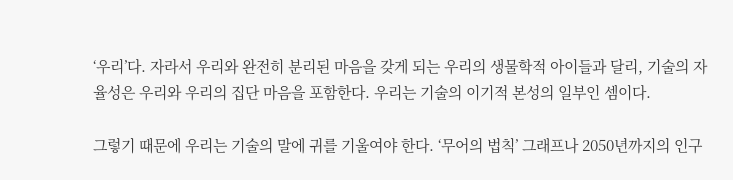‘우리’다. 자라서 우리와 완전히 분리된 마음을 갖게 되는 우리의 생물학적 아이들과 달리, 기술의 자율성은 우리와 우리의 집단 마음을 포함한다. 우리는 기술의 이기적 본성의 일부인 셈이다.

그렇기 때문에 우리는 기술의 말에 귀를 기울여야 한다. ‘무어의 법칙’ 그래프나 2050년까지의 인구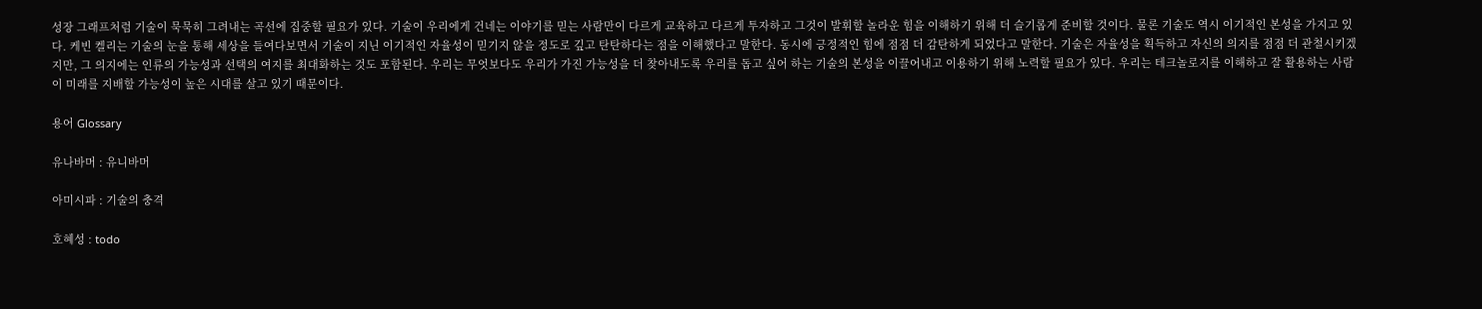성장 그래프처럼 기술이 묵묵히 그려내는 곡선에 집중할 필요가 있다. 기술이 우리에게 건네는 이야기를 믿는 사람만이 다르게 교육하고 다르게 투자하고 그것이 발휘할 놀라운 힘을 이해하기 위해 더 슬기롭게 준비할 것이다. 물론 기술도 역시 이기적인 본성을 가지고 있다. 케빈 켈리는 기술의 눈을 통해 세상을 들여다보면서 기술이 지닌 이기적인 자율성이 믿기지 않을 정도로 깊고 탄탄하다는 점을 이해했다고 말한다. 동시에 긍정적인 힘에 점점 더 감탄하게 되었다고 말한다. 기술은 자율성을 획득하고 자신의 의지를 점점 더 관철시키겠지만, 그 의지에는 인류의 가능성과 선택의 여지를 최대화하는 것도 포함된다. 우리는 무엇보다도 우리가 가진 가능성을 더 찾아내도록 우리를 돕고 싶어 하는 기술의 본성을 이끌어내고 이용하기 위해 노력할 필요가 있다. 우리는 테크놀로지를 이해하고 잘 활용하는 사람이 미래를 지배할 가능성이 높은 시대를 살고 있기 때문이다.

용어 Glossary

유나바머 : 유니바머

아미시파 : 기술의 충격

호혜성 : todo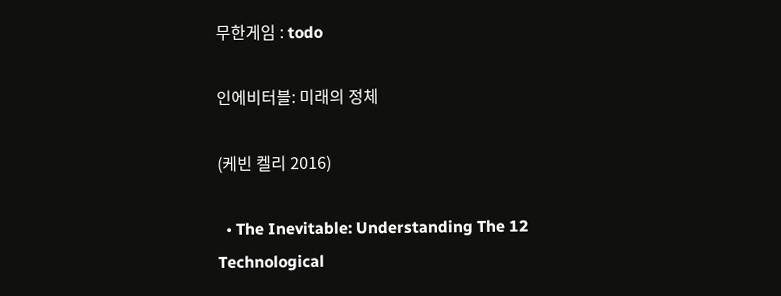무한게임 : todo

인에비터블: 미래의 정체

(케빈 켈리 2016)

  • The Inevitable: Understanding The 12 Technological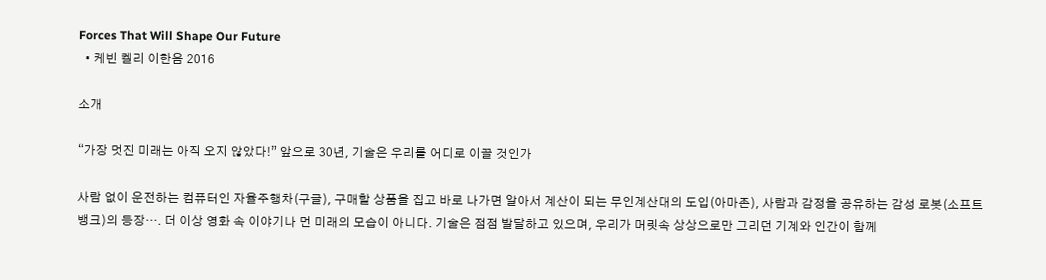Forces That Will Shape Our Future
  • 케빈 켈리 이한음 2016

소개

“가장 멋진 미래는 아직 오지 않았다!” 앞으로 30년, 기술은 우리를 어디로 이끌 것인가

사람 없이 운전하는 컴퓨터인 자율주행차(구글), 구매할 상품을 집고 바로 나가면 알아서 계산이 되는 무인계산대의 도입(아마존), 사람과 감정을 공유하는 감성 로봇(소프트뱅크)의 등장…. 더 이상 영화 속 이야기나 먼 미래의 모습이 아니다. 기술은 점점 발달하고 있으며, 우리가 머릿속 상상으로만 그리던 기계와 인간이 함께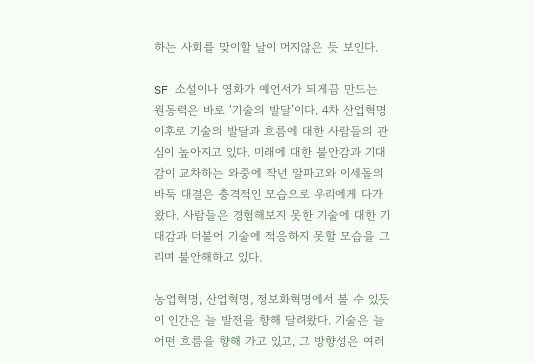하는 사회를 맞이할 날이 머지않은 듯 보인다.

SF 소설이나 영화가 예언서가 되게끔 만드는 원동력은 바로 ‘기술의 발달’이다. 4차 산업혁명 이후로 기술의 발달과 흐름에 대한 사람들의 관심이 높아지고 있다. 미래에 대한 불안감과 기대감이 교차하는 와중에 작년 알파고와 이세돌의 바둑 대결은 충격적인 모습으로 우리에게 다가왔다. 사람들은 경험해보지 못한 기술에 대한 기대감과 더불어 기술에 적응하지 못할 모습을 그리며 불안해하고 있다.

농업혁명, 산업혁명, 정보화혁명에서 볼 수 있듯이 인간은 늘 발전을 향해 달려왔다. 기술은 늘 어떤 흐름을 향해 가고 있고, 그 방향성은 여러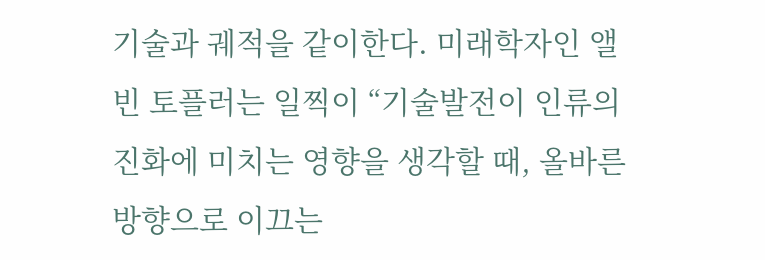기술과 궤적을 같이한다. 미래학자인 앨빈 토플러는 일찍이 “기술발전이 인류의 진화에 미치는 영향을 생각할 때, 올바른 방향으로 이끄는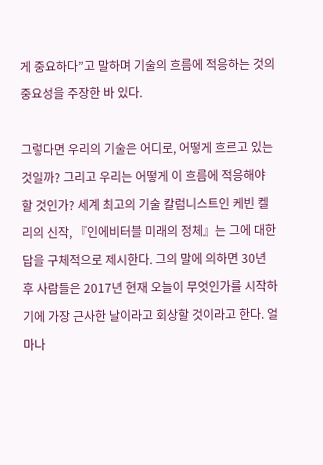게 중요하다”고 말하며 기술의 흐름에 적응하는 것의 중요성을 주장한 바 있다.

그렇다면 우리의 기술은 어디로, 어떻게 흐르고 있는 것일까? 그리고 우리는 어떻게 이 흐름에 적응해야 할 것인가? 세계 최고의 기술 칼럼니스트인 케빈 켈리의 신작, 『인에비터블 미래의 정체』는 그에 대한 답을 구체적으로 제시한다. 그의 말에 의하면 30년 후 사람들은 2017년 현재 오늘이 무엇인가를 시작하기에 가장 근사한 날이라고 회상할 것이라고 한다. 얼마나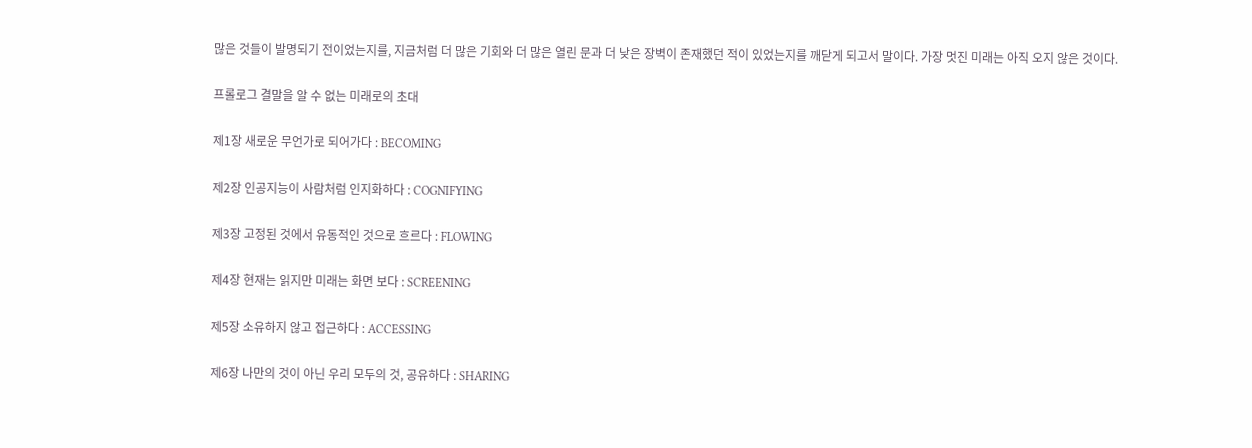많은 것들이 발명되기 전이었는지를, 지금처럼 더 많은 기회와 더 많은 열린 문과 더 낮은 장벽이 존재했던 적이 있었는지를 깨닫게 되고서 말이다. 가장 멋진 미래는 아직 오지 않은 것이다.

프롤로그 결말을 알 수 없는 미래로의 초대

제1장 새로운 무언가로 되어가다 : BECOMING

제2장 인공지능이 사람처럼 인지화하다 : COGNIFYING

제3장 고정된 것에서 유동적인 것으로 흐르다 : FLOWING

제4장 현재는 읽지만 미래는 화면 보다 : SCREENING

제5장 소유하지 않고 접근하다 : ACCESSING

제6장 나만의 것이 아닌 우리 모두의 것, 공유하다 : SHARING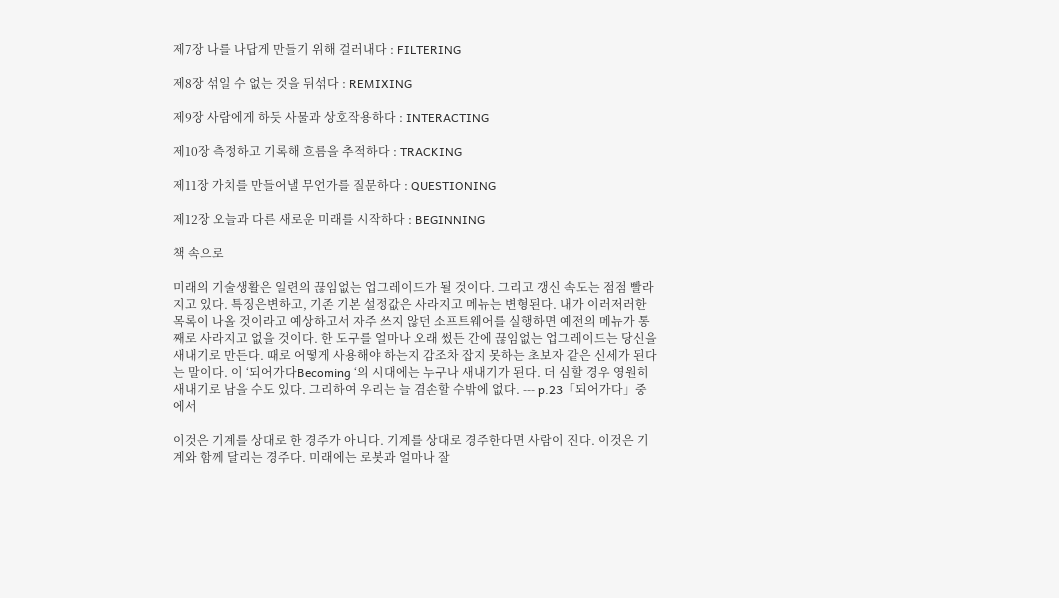제7장 나를 나답게 만들기 위해 걸러내다 : FILTERING

제8장 섞일 수 없는 것을 뒤섞다 : REMIXING

제9장 사람에게 하듯 사물과 상호작용하다 : INTERACTING

제10장 측정하고 기록해 흐름을 추적하다 : TRACKING

제11장 가치를 만들어낼 무언가를 질문하다 : QUESTIONING

제12장 오늘과 다른 새로운 미래를 시작하다 : BEGINNING

책 속으로

미래의 기술생활은 일련의 끊임없는 업그레이드가 될 것이다. 그리고 갱신 속도는 점점 빨라지고 있다. 특징은변하고, 기존 기본 설정값은 사라지고 메뉴는 변형된다. 내가 이러저러한 목록이 나올 것이라고 예상하고서 자주 쓰지 않던 소프트웨어를 실행하면 예전의 메뉴가 통째로 사라지고 없을 것이다. 한 도구를 얼마나 오래 썼든 간에 끊임없는 업그레이드는 당신을 새내기로 만든다. 때로 어떻게 사용해야 하는지 감조차 잡지 못하는 초보자 같은 신세가 된다는 말이다. 이 ‘되어가다Becoming ‘의 시대에는 누구나 새내기가 된다. 더 심할 경우 영원히 새내기로 남을 수도 있다. 그리하여 우리는 늘 겸손할 수밖에 없다. --- p.23「되어가다」중에서

이것은 기계를 상대로 한 경주가 아니다. 기계를 상대로 경주한다면 사람이 진다. 이것은 기계와 함께 달리는 경주다. 미래에는 로봇과 얼마나 잘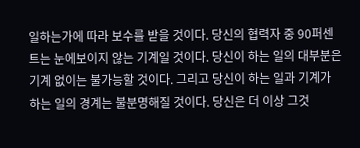일하는가에 따라 보수를 받을 것이다. 당신의 협력자 중 90퍼센트는 눈에보이지 않는 기계일 것이다. 당신이 하는 일의 대부분은 기계 없이는 불가능할 것이다. 그리고 당신이 하는 일과 기계가 하는 일의 경계는 불분명해질 것이다. 당신은 더 이상 그것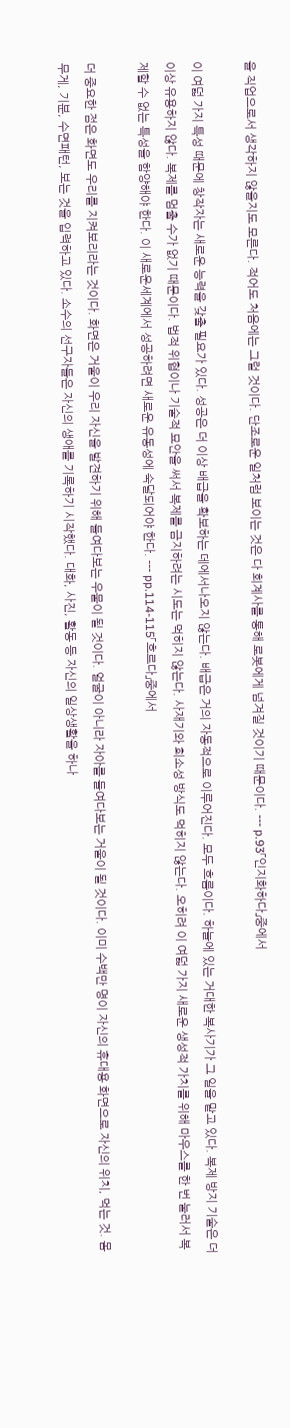을 직업으로서 생각하지 않을지도 모른다. 적어도 처음에는 그럴 것이다. 단조로운 일처럼 보이는 것은 다 회계사를 통해 로봇에게 넘겨질 것이기 때문이다. --- p.93「인지화하다」중에서

이 여덟 가지 특성 때문에 창작자는 새로운 능력을 갖출 필요가 있다. 성공은 더 이상 배급을 확보하는 데에서나오지 않는다. 배급은 거의 자동적으로 이루어진다. 모두 흐름이다. 하늘에 있는 거대한 복사기가 그 일을 맡고 있다. 복제 방지 기술은 더 이상 유용하지 않다. 복제를 멈출 수가 없기 때문이다. 법적 위협이나 기술적 묘안을 써서 복제를 금지하려는 시도는 먹히지 않는다. 사재기와 희소성 방식도 먹히지 않는다. 오히려 이 여덟 가지 새로운 생성적 가치를 위해 마우스를 한 번 눌러서 복제할 수 없는 특성을 함양해야 한다. 이 새로운세계에서 성공하려면 새로운 유동성에 숙달되어야 한다. --- pp.114-115「흐르다」중에서

더 중요한 점은 화면도 우리를 지켜보리라는 것이다. 화면은 거울이 우리 자신을 발견하기 위해 들여다보는 우물이 될 것이다. 얼굴이 아니라 자아를 들여다보는 거울이 될 것이다. 이미 수백만 명이 자신의 휴대용 화면으로 자신의 위치, 먹는 것. 몸무게, 기분, 수면패턴, 보는 것을 입력하고 있다. 소수의 선구자들은 자신의 생애를 기록하기 시작했다. 대화, 사진, 활동 등 자신의 일상생활을 하나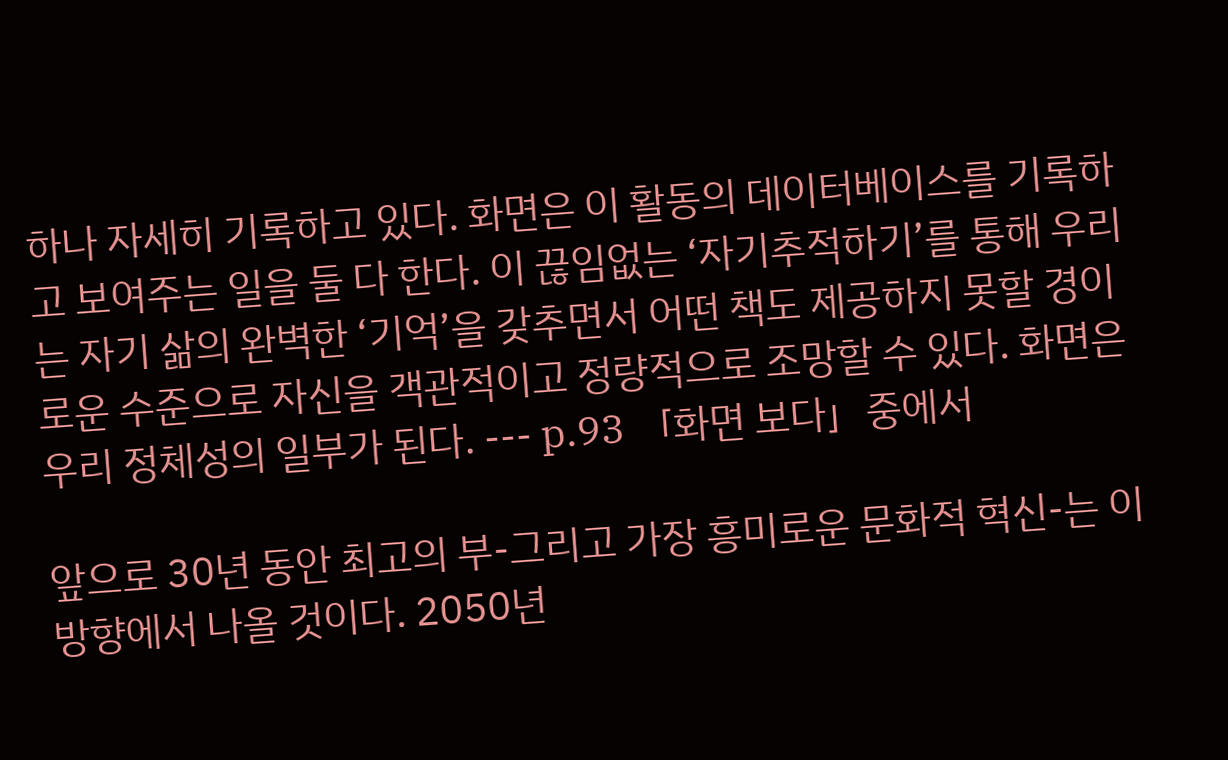하나 자세히 기록하고 있다. 화면은 이 활동의 데이터베이스를 기록하고 보여주는 일을 둘 다 한다. 이 끊임없는 ‘자기추적하기’를 통해 우리는 자기 삶의 완벽한 ‘기억’을 갖추면서 어떤 책도 제공하지 못할 경이로운 수준으로 자신을 객관적이고 정량적으로 조망할 수 있다. 화면은 우리 정체성의 일부가 된다. --- p.93 「화면 보다」중에서

앞으로 30년 동안 최고의 부-그리고 가장 흥미로운 문화적 혁신-는 이 방향에서 나올 것이다. 2050년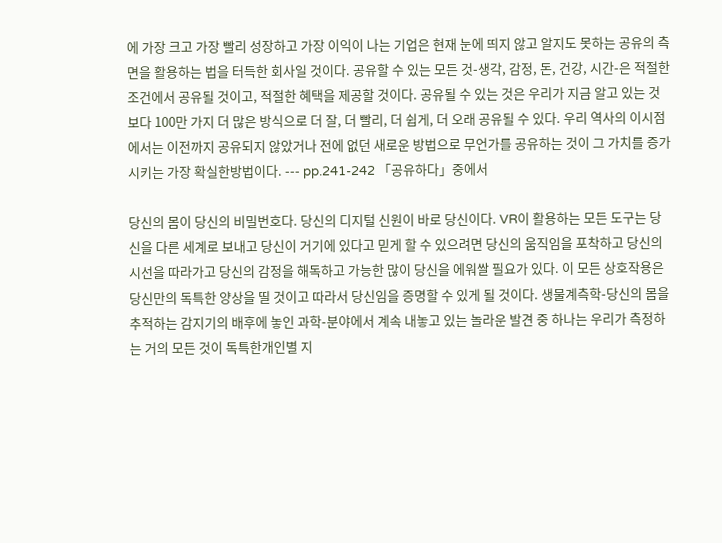에 가장 크고 가장 빨리 성장하고 가장 이익이 나는 기업은 현재 눈에 띄지 않고 알지도 못하는 공유의 측면을 활용하는 법을 터득한 회사일 것이다. 공유할 수 있는 모든 것-생각, 감정, 돈, 건강, 시간-은 적절한 조건에서 공유될 것이고, 적절한 혜택을 제공할 것이다. 공유될 수 있는 것은 우리가 지금 알고 있는 것보다 100만 가지 더 많은 방식으로 더 잘, 더 빨리, 더 쉽게, 더 오래 공유될 수 있다. 우리 역사의 이시점에서는 이전까지 공유되지 않았거나 전에 없던 새로운 방법으로 무언가를 공유하는 것이 그 가치를 증가시키는 가장 확실한방법이다. --- pp.241-242 「공유하다」중에서

당신의 몸이 당신의 비밀번호다. 당신의 디지털 신원이 바로 당신이다. VR이 활용하는 모든 도구는 당신을 다른 세계로 보내고 당신이 거기에 있다고 믿게 할 수 있으려면 당신의 움직임을 포착하고 당신의 시선을 따라가고 당신의 감정을 해독하고 가능한 많이 당신을 에워쌀 필요가 있다. 이 모든 상호작용은 당신만의 독특한 양상을 띨 것이고 따라서 당신임을 증명할 수 있게 될 것이다. 생물계측학-당신의 몸을 추적하는 감지기의 배후에 놓인 과학-분야에서 계속 내놓고 있는 놀라운 발견 중 하나는 우리가 측정하는 거의 모든 것이 독특한개인별 지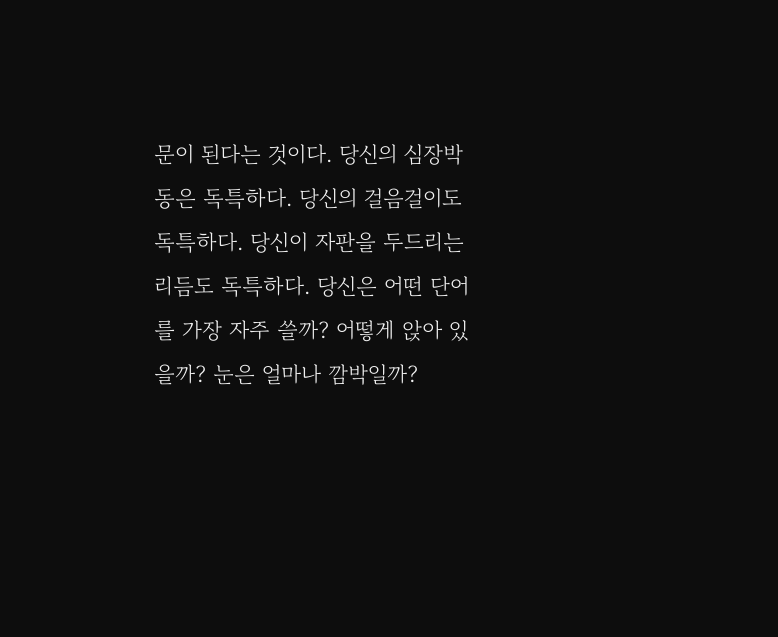문이 된다는 것이다. 당신의 심장박동은 독특하다. 당신의 걸음걸이도 독특하다. 당신이 자판을 두드리는 리듬도 독특하다. 당신은 어떤 단어를 가장 자주 쓸까? 어떻게 앉아 있을까? 눈은 얼마나 깜박일까?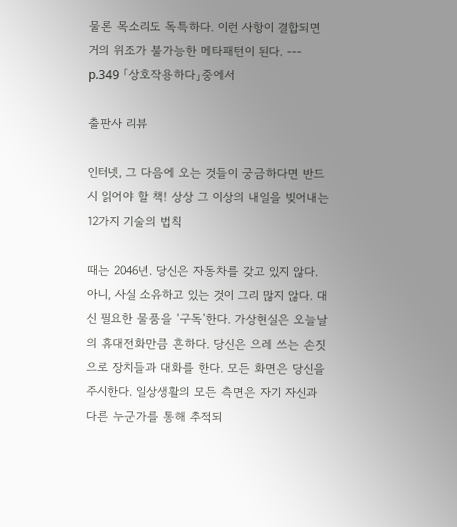물론 목소리도 독특하다. 이런 사항이 결합되면 거의 위조가 불가능한 메타패턴이 된다. --- p.349 「상호작용하다」중에서

출판사 리뷰

인터넷, 그 다음에 오는 것들이 궁금하다면 반드시 읽어야 할 책! 상상 그 이상의 내일을 빚어내는 12가지 기술의 법칙

때는 2046년. 당신은 자동차를 갖고 있지 않다. 아니, 사실 소유하고 있는 것이 그리 많지 않다. 대신 필요한 물품을 ‘구독’한다. 가상현실은 오늘날의 휴대전화만큼 흔하다. 당신은 으레 쓰는 손짓으로 장치들과 대화를 한다. 모든 화면은 당신을 주시한다. 일상생활의 모든 측면은 자기 자신과 다른 누군가를 통해 추적되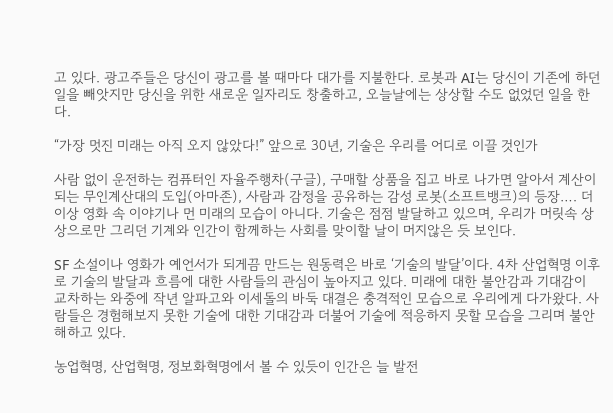고 있다. 광고주들은 당신이 광고를 볼 때마다 대가를 지불한다. 로봇과 AI는 당신이 기존에 하던 일을 빼앗지만 당신을 위한 새로운 일자리도 창출하고, 오늘날에는 상상할 수도 없었던 일을 한다.

“가장 멋진 미래는 아직 오지 않았다!” 앞으로 30년, 기술은 우리를 어디로 이끌 것인가

사람 없이 운전하는 컴퓨터인 자율주행차(구글), 구매할 상품을 집고 바로 나가면 알아서 계산이 되는 무인계산대의 도입(아마존), 사람과 감정을 공유하는 감성 로봇(소프트뱅크)의 등장…. 더 이상 영화 속 이야기나 먼 미래의 모습이 아니다. 기술은 점점 발달하고 있으며, 우리가 머릿속 상상으로만 그리던 기계와 인간이 함께하는 사회를 맞이할 날이 머지않은 듯 보인다.

SF 소설이나 영화가 예언서가 되게끔 만드는 원동력은 바로 ‘기술의 발달’이다. 4차 산업혁명 이후로 기술의 발달과 흐름에 대한 사람들의 관심이 높아지고 있다. 미래에 대한 불안감과 기대감이 교차하는 와중에 작년 알파고와 이세돌의 바둑 대결은 충격적인 모습으로 우리에게 다가왔다. 사람들은 경험해보지 못한 기술에 대한 기대감과 더불어 기술에 적응하지 못할 모습을 그리며 불안해하고 있다.

농업혁명, 산업혁명, 정보화혁명에서 볼 수 있듯이 인간은 늘 발전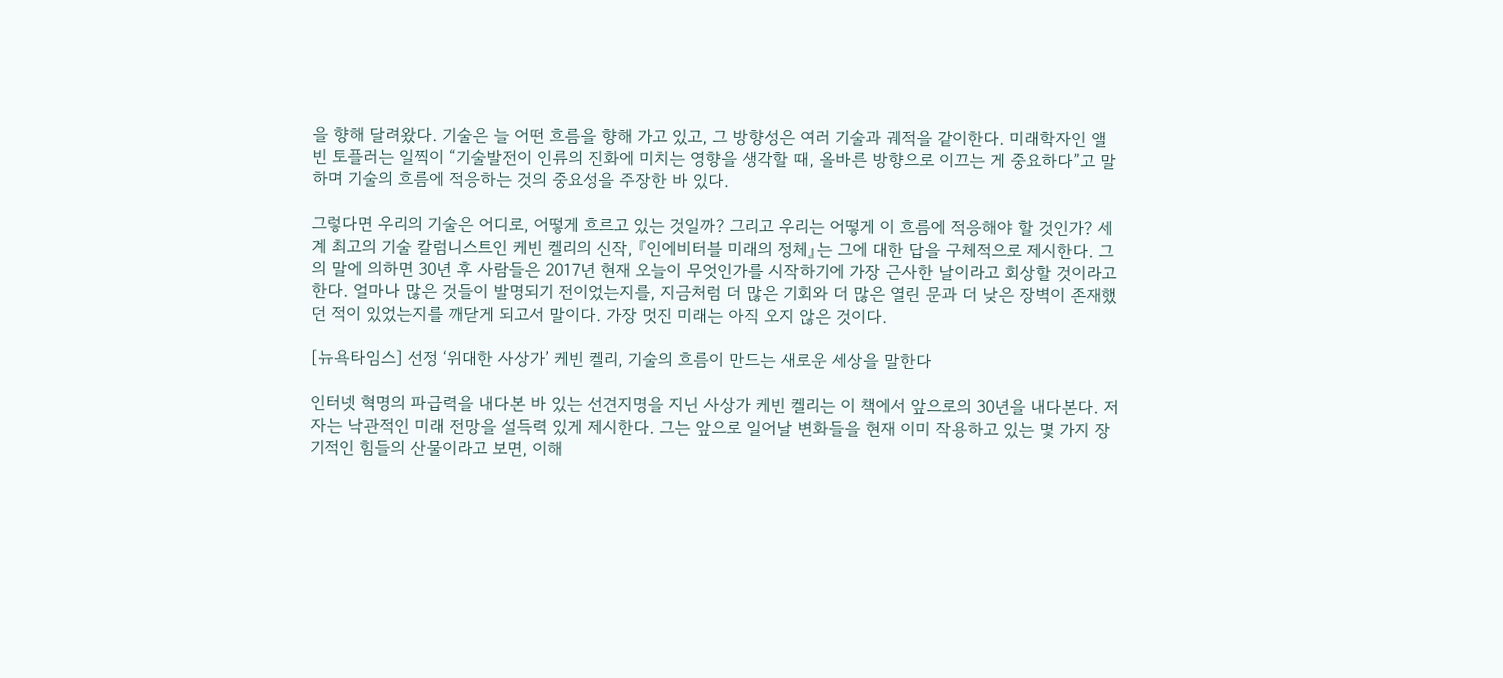을 향해 달려왔다. 기술은 늘 어떤 흐름을 향해 가고 있고, 그 방향성은 여러 기술과 궤적을 같이한다. 미래학자인 앨빈 토플러는 일찍이 “기술발전이 인류의 진화에 미치는 영향을 생각할 때, 올바른 방향으로 이끄는 게 중요하다”고 말하며 기술의 흐름에 적응하는 것의 중요성을 주장한 바 있다.

그렇다면 우리의 기술은 어디로, 어떻게 흐르고 있는 것일까? 그리고 우리는 어떻게 이 흐름에 적응해야 할 것인가? 세계 최고의 기술 칼럼니스트인 케빈 켈리의 신작, 『인에비터블 미래의 정체』는 그에 대한 답을 구체적으로 제시한다. 그의 말에 의하면 30년 후 사람들은 2017년 현재 오늘이 무엇인가를 시작하기에 가장 근사한 날이라고 회상할 것이라고 한다. 얼마나 많은 것들이 발명되기 전이었는지를, 지금처럼 더 많은 기회와 더 많은 열린 문과 더 낮은 장벽이 존재했던 적이 있었는지를 깨닫게 되고서 말이다. 가장 멋진 미래는 아직 오지 않은 것이다.

[뉴욕타임스] 선정 ‘위대한 사상가’ 케빈 켈리, 기술의 흐름이 만드는 새로운 세상을 말한다

인터넷 혁명의 파급력을 내다본 바 있는 선견지명을 지닌 사상가 케빈 켈리는 이 책에서 앞으로의 30년을 내다본다. 저자는 낙관적인 미래 전망을 설득력 있게 제시한다. 그는 앞으로 일어날 변화들을 현재 이미 작용하고 있는 몇 가지 장기적인 힘들의 산물이라고 보면, 이해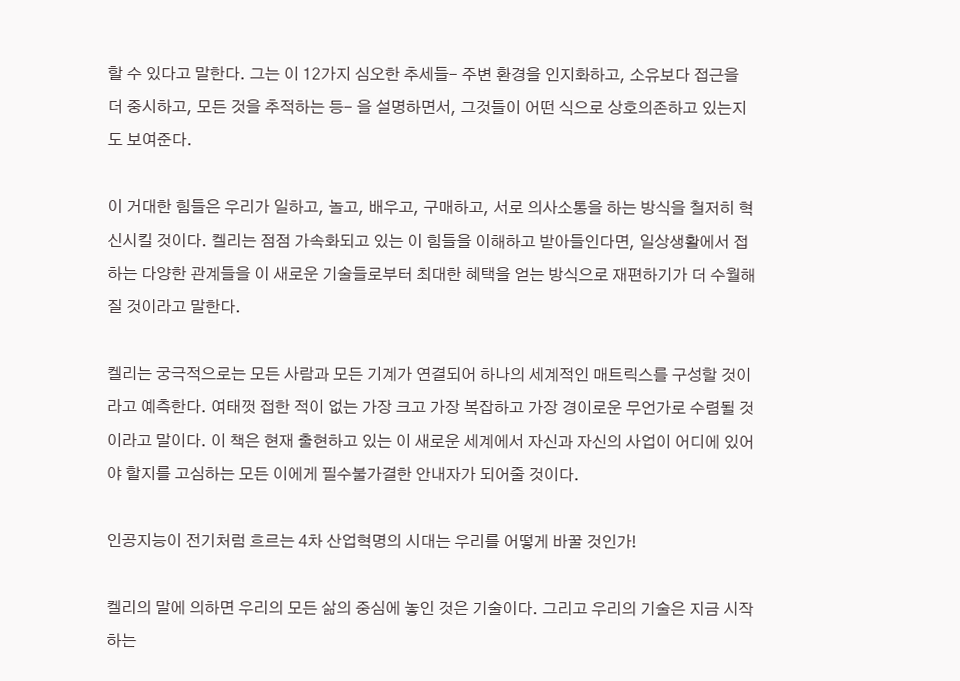할 수 있다고 말한다. 그는 이 12가지 심오한 추세들- 주변 환경을 인지화하고, 소유보다 접근을 더 중시하고, 모든 것을 추적하는 등- 을 설명하면서, 그것들이 어떤 식으로 상호의존하고 있는지도 보여준다.

이 거대한 힘들은 우리가 일하고, 놀고, 배우고, 구매하고, 서로 의사소통을 하는 방식을 철저히 혁신시킬 것이다. 켈리는 점점 가속화되고 있는 이 힘들을 이해하고 받아들인다면, 일상생활에서 접하는 다양한 관계들을 이 새로운 기술들로부터 최대한 혜택을 얻는 방식으로 재편하기가 더 수월해질 것이라고 말한다.

켈리는 궁극적으로는 모든 사람과 모든 기계가 연결되어 하나의 세계적인 매트릭스를 구성할 것이라고 예측한다. 여태껏 접한 적이 없는 가장 크고 가장 복잡하고 가장 경이로운 무언가로 수렴될 것이라고 말이다. 이 책은 현재 출현하고 있는 이 새로운 세계에서 자신과 자신의 사업이 어디에 있어야 할지를 고심하는 모든 이에게 필수불가결한 안내자가 되어줄 것이다.

인공지능이 전기처럼 흐르는 4차 산업혁명의 시대는 우리를 어떻게 바꿀 것인가!

켈리의 말에 의하면 우리의 모든 삶의 중심에 놓인 것은 기술이다. 그리고 우리의 기술은 지금 시작하는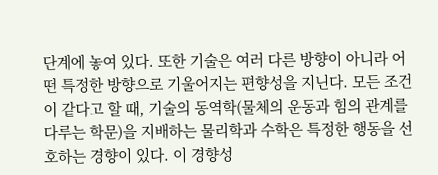단계에 놓여 있다. 또한 기술은 여러 다른 방향이 아니라 어떤 특정한 방향으로 기울어지는 편향성을 지닌다. 모든 조건이 같다고 할 때, 기술의 동역학(물체의 운동과 힘의 관계를 다루는 학문)을 지배하는 물리학과 수학은 특정한 행동을 선호하는 경향이 있다. 이 경향성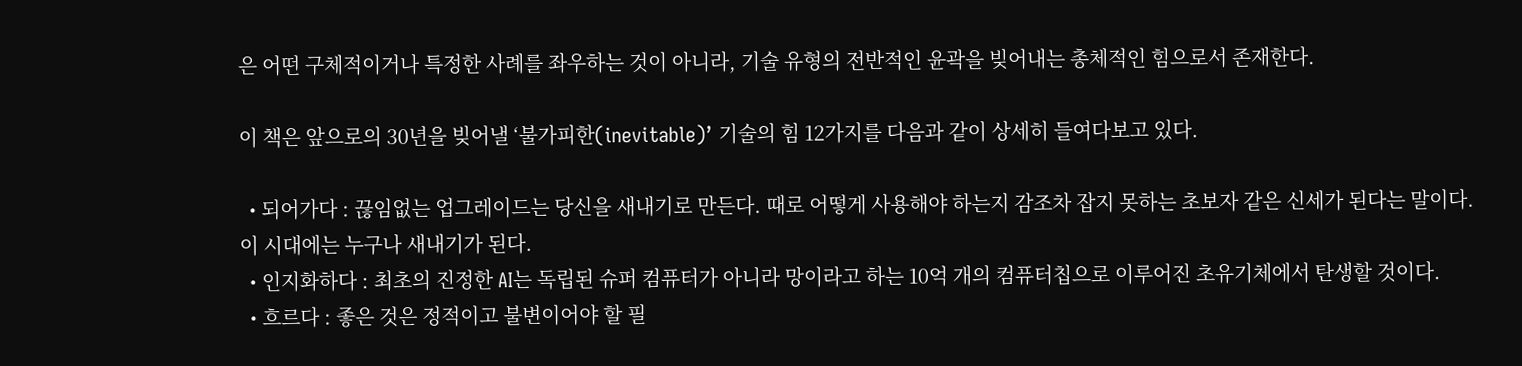은 어떤 구체적이거나 특정한 사례를 좌우하는 것이 아니라, 기술 유형의 전반적인 윤곽을 빚어내는 총체적인 힘으로서 존재한다.

이 책은 앞으로의 30년을 빚어낼 ‘불가피한(inevitable)’ 기술의 힘 12가지를 다음과 같이 상세히 들여다보고 있다.

  • 되어가다 : 끊임없는 업그레이드는 당신을 새내기로 만든다. 때로 어떻게 사용해야 하는지 감조차 잡지 못하는 초보자 같은 신세가 된다는 말이다. 이 시대에는 누구나 새내기가 된다.
  • 인지화하다 : 최초의 진정한 AI는 독립된 슈퍼 컴퓨터가 아니라 망이라고 하는 10억 개의 컴퓨터칩으로 이루어진 초유기체에서 탄생할 것이다.
  • 흐르다 : 좋은 것은 정적이고 불변이어야 할 필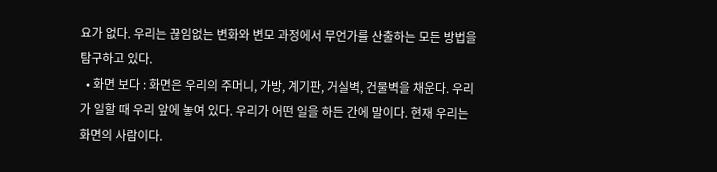요가 없다. 우리는 끊임없는 변화와 변모 과정에서 무언가를 산출하는 모든 방법을 탐구하고 있다.
  • 화면 보다 : 화면은 우리의 주머니, 가방, 계기판, 거실벽, 건물벽을 채운다. 우리가 일할 때 우리 앞에 놓여 있다. 우리가 어떤 일을 하든 간에 말이다. 현재 우리는 화면의 사람이다.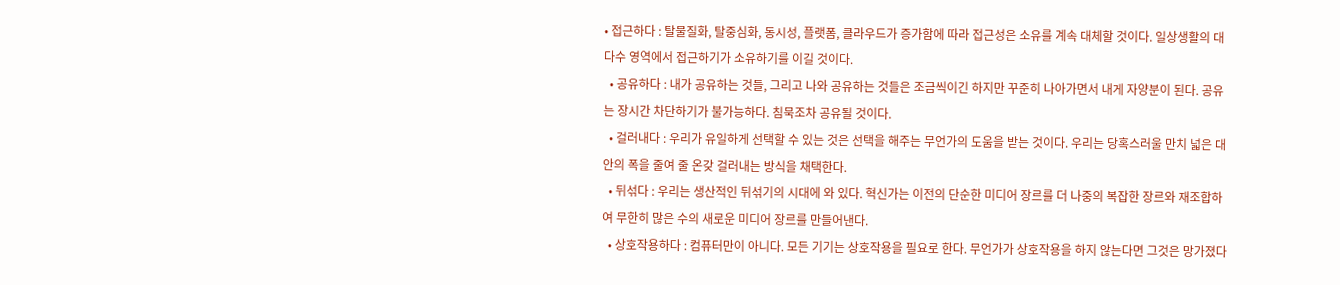• 접근하다 : 탈물질화, 탈중심화, 동시성, 플랫폼, 클라우드가 증가함에 따라 접근성은 소유를 계속 대체할 것이다. 일상생활의 대다수 영역에서 접근하기가 소유하기를 이길 것이다.
  • 공유하다 : 내가 공유하는 것들, 그리고 나와 공유하는 것들은 조금씩이긴 하지만 꾸준히 나아가면서 내게 자양분이 된다. 공유는 장시간 차단하기가 불가능하다. 침묵조차 공유될 것이다.
  • 걸러내다 : 우리가 유일하게 선택할 수 있는 것은 선택을 해주는 무언가의 도움을 받는 것이다. 우리는 당혹스러울 만치 넓은 대안의 폭을 줄여 줄 온갖 걸러내는 방식을 채택한다.
  • 뒤섞다 : 우리는 생산적인 뒤섞기의 시대에 와 있다. 혁신가는 이전의 단순한 미디어 장르를 더 나중의 복잡한 장르와 재조합하여 무한히 많은 수의 새로운 미디어 장르를 만들어낸다.
  • 상호작용하다 : 컴퓨터만이 아니다. 모든 기기는 상호작용을 필요로 한다. 무언가가 상호작용을 하지 않는다면 그것은 망가졌다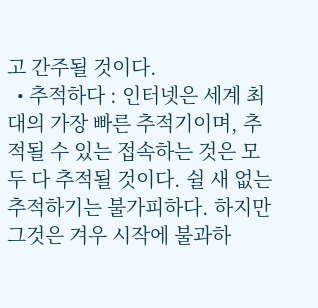고 간주될 것이다.
  • 추적하다 : 인터넷은 세계 최대의 가장 빠른 추적기이며, 추적될 수 있는 접속하는 것은 모두 다 추적될 것이다. 쉴 새 없는 추적하기는 불가피하다. 하지만 그것은 겨우 시작에 불과하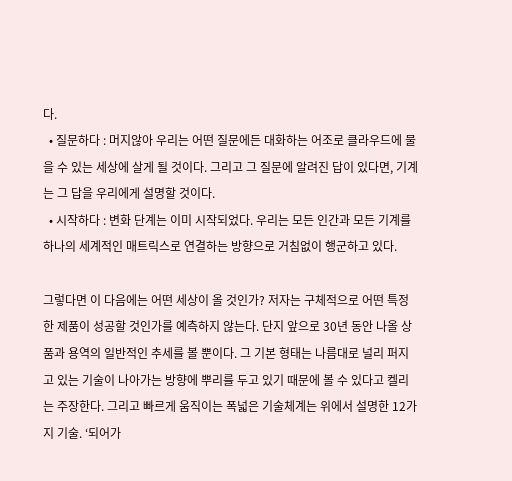다.
  • 질문하다 : 머지않아 우리는 어떤 질문에든 대화하는 어조로 클라우드에 물을 수 있는 세상에 살게 될 것이다. 그리고 그 질문에 알려진 답이 있다면, 기계는 그 답을 우리에게 설명할 것이다.
  • 시작하다 : 변화 단계는 이미 시작되었다. 우리는 모든 인간과 모든 기계를 하나의 세계적인 매트릭스로 연결하는 방향으로 거침없이 행군하고 있다.

그렇다면 이 다음에는 어떤 세상이 올 것인가? 저자는 구체적으로 어떤 특정한 제품이 성공할 것인가를 예측하지 않는다. 단지 앞으로 30년 동안 나올 상품과 용역의 일반적인 추세를 볼 뿐이다. 그 기본 형태는 나름대로 널리 퍼지고 있는 기술이 나아가는 방향에 뿌리를 두고 있기 때문에 볼 수 있다고 켈리는 주장한다. 그리고 빠르게 움직이는 폭넓은 기술체계는 위에서 설명한 12가지 기술. ‘되어가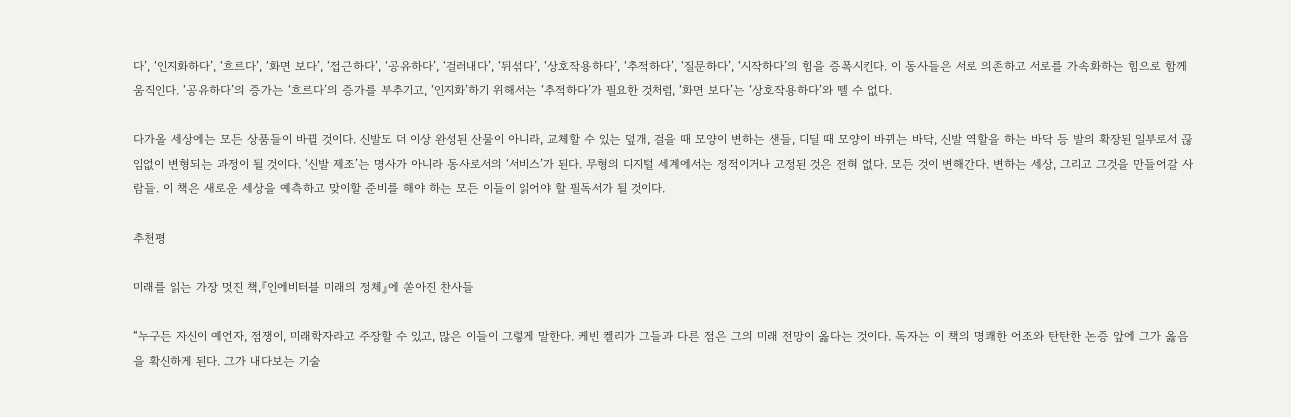다’, ‘인지화하다’, ‘흐르다’, ‘화면 보다’, ‘접근하다’, ‘공유하다’, ‘걸러내다’, ‘뒤섞다’, ‘상호작용하다’, ‘추적하다’, ‘질문하다’, ‘시작하다’의 힘을 증폭시킨다. 이 동사들은 서로 의존하고 서로를 가속화하는 힘으로 함께 움직인다. ‘공유하다’의 증가는 ‘흐르다’의 증가를 부추기고, ‘인지화’하기 위해서는 ‘추적하다’가 필요한 것처럼, ‘화면 보다’는 ‘상호작용하다’와 뗄 수 없다.

다가올 세상에는 모든 상품들이 바뀔 것이다. 신발도 더 이상 완성된 산물이 아니라, 교체할 수 있는 덮개, 걸을 때 모양이 변하는 샌들, 디딜 때 모양이 바뀌는 바닥, 신발 역할을 하는 바닥 등 발의 확장된 일부로서 끊임없이 변형되는 과정이 될 것이다. ‘신발 제조’는 명사가 아니라 동사로서의 ‘서비스’가 된다. 무형의 디지털 세계에서는 정적이거나 고정된 것은 전혀 없다. 모든 것이 변해간다. 변하는 세상, 그리고 그것을 만들어갈 사람들. 이 책은 새로운 세상을 예측하고 맞이할 준비를 해야 하는 모든 이들이 읽어야 할 필독서가 될 것이다.

추천평

미래를 읽는 가장 멋진 책,『인에비터블 미래의 정체』에 쏟아진 찬사들

“누구든 자신이 예언자, 점쟁이, 미래학자라고 주장할 수 있고, 많은 이들이 그렇게 말한다. 케빈 켈리가 그들과 다른 점은 그의 미래 전망이 옳다는 것이다. 독자는 이 책의 명쾌한 어조와 탄탄한 논증 앞에 그가 옳음을 확신하게 된다. 그가 내다보는 기술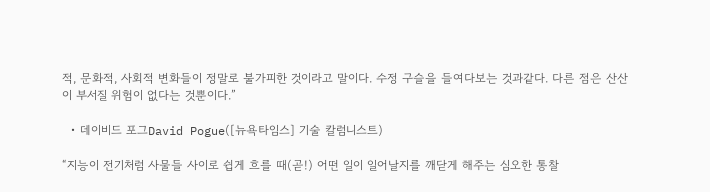적, 문화적, 사회적 변화들이 정말로 불가피한 것이라고 말이다. 수정 구슬을 들여다보는 것과같다. 다른 점은 산산이 부서질 위험이 없다는 것뿐이다.”

  • 데이비드 포그David Pogue([뉴욕타임스] 기술 칼럼니스트)

“지능이 전기처럼 사물들 사이로 쉽게 흐를 때(곧!) 어떤 일이 일어날지를 깨닫게 해주는 심오한 통찰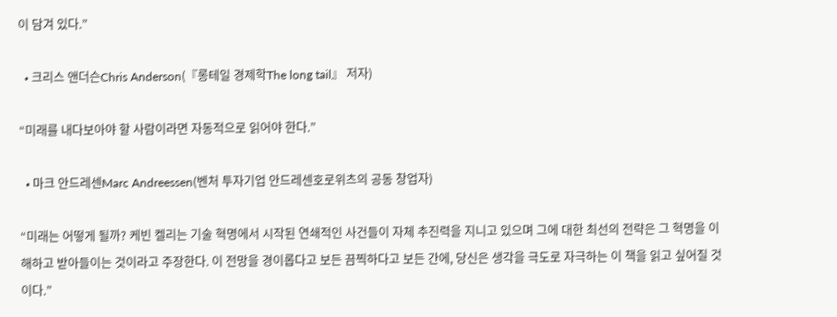이 담겨 있다.”

  • 크리스 앤더슨Chris Anderson(『롱테일 경제학The long tail』 저자)

“미래를 내다보아야 할 사람이라면 자동적으로 읽어야 한다.”

  • 마크 안드레센Marc Andreessen(벤처 투자기업 안드레센호로위츠의 공동 창업자)

“미래는 어떻게 될까? 케빈 켈리는 기술 혁명에서 시작된 연쇄적인 사건들이 자체 추진력을 지니고 있으며 그에 대한 최선의 전략은 그 혁명을 이해하고 받아들이는 것이라고 주장한다. 이 전망을 경이롭다고 보든 끔찍하다고 보든 간에, 당신은 생각을 극도로 자극하는 이 책을 읽고 싶어질 것이다.”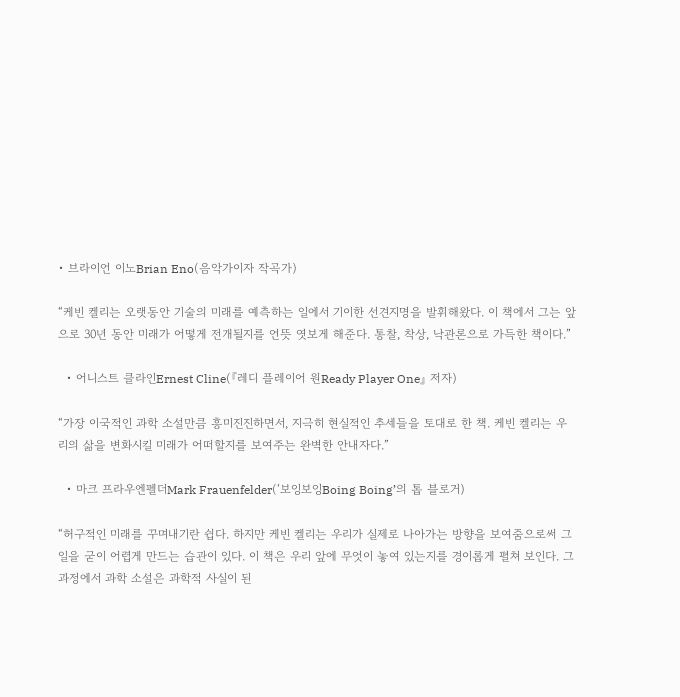• 브라이언 이노Brian Eno(음악가이자 작곡가)

“케빈 켈리는 오랫동안 기술의 미래를 예측하는 일에서 기이한 선견지명을 발휘해왔다. 이 책에서 그는 앞으로 30년 동안 미래가 어떻게 전개될지를 언뜻 엿보게 해준다. 통찰, 착상, 낙관론으로 가득한 책이다.”

  • 어니스트 클라인Ernest Cline(『레디 플레이어 원Ready Player One』 저자)

“가장 이국적인 과학 소설만큼 흥미진진하면서, 지극히 현실적인 추세들을 토대로 한 책. 케빈 켈리는 우리의 삶을 변화시킬 미래가 어떠할지를 보여주는 완벽한 안내자다.”

  • 마크 프라우엔펠더Mark Frauenfelder(‘보잉보잉Boing Boing’의 톱 블로거)

“허구적인 미래를 꾸며내기란 쉽다. 하지만 케빈 켈리는 우리가 실제로 나아가는 방향을 보여줌으로써 그 일을 굳이 어렵게 만드는 습관이 있다. 이 책은 우리 앞에 무엇이 놓여 있는지를 경이롭게 펼쳐 보인다. 그 과정에서 과학 소설은 과학적 사실이 된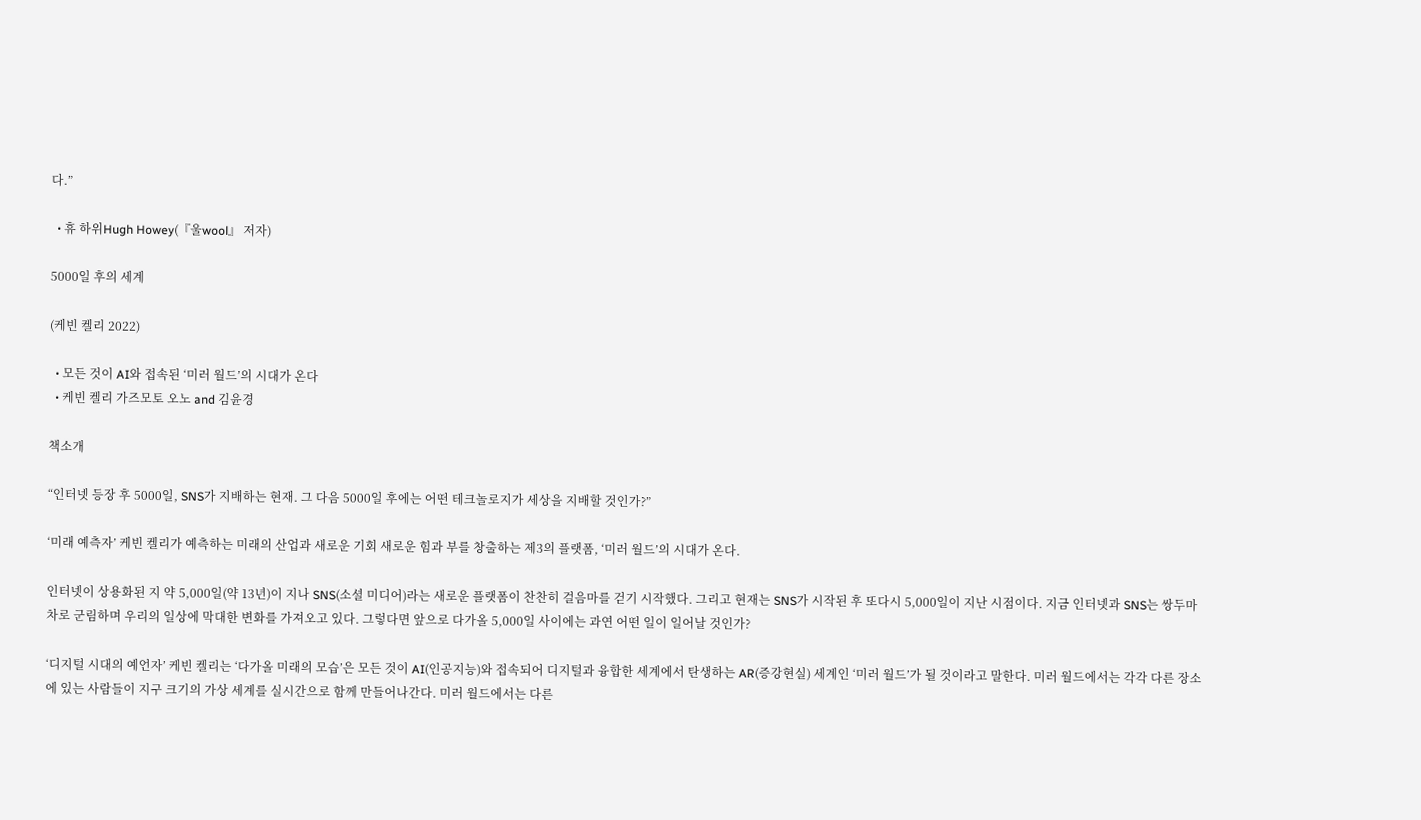다.”

  • 휴 하위Hugh Howey(『울wool』 저자)

5000일 후의 세계

(케빈 켈리 2022)

  • 모든 것이 AI와 접속된 ‘미러 월드’의 시대가 온다
  • 케빈 켈리 가즈모토 오노 and 김윤경

책소개

“인터넷 등장 후 5000일, SNS가 지배하는 현재. 그 다음 5000일 후에는 어떤 테크놀로지가 세상을 지배할 것인가?”

‘미래 예측자’ 케빈 켈리가 예측하는 미래의 산업과 새로운 기회 새로운 힘과 부를 창출하는 제3의 플랫폼, ‘미러 월드’의 시대가 온다.

인터넷이 상용화된 지 약 5,000일(약 13년)이 지나 SNS(소셜 미디어)라는 새로운 플랫폼이 찬찬히 걸음마를 걷기 시작했다. 그리고 현재는 SNS가 시작된 후 또다시 5,000일이 지난 시점이다. 지금 인터넷과 SNS는 쌍두마차로 군림하며 우리의 일상에 막대한 변화를 가져오고 있다. 그렇다면 앞으로 다가올 5,000일 사이에는 과연 어떤 일이 일어날 것인가?

‘디지털 시대의 예언자’ 케빈 켈리는 ‘다가올 미래의 모습’은 모든 것이 AI(인공지능)와 접속되어 디지털과 융합한 세계에서 탄생하는 AR(증강현실) 세계인 ‘미러 월드’가 될 것이라고 말한다. 미러 월드에서는 각각 다른 장소에 있는 사람들이 지구 크기의 가상 세계를 실시간으로 함께 만들어나간다. 미러 월드에서는 다른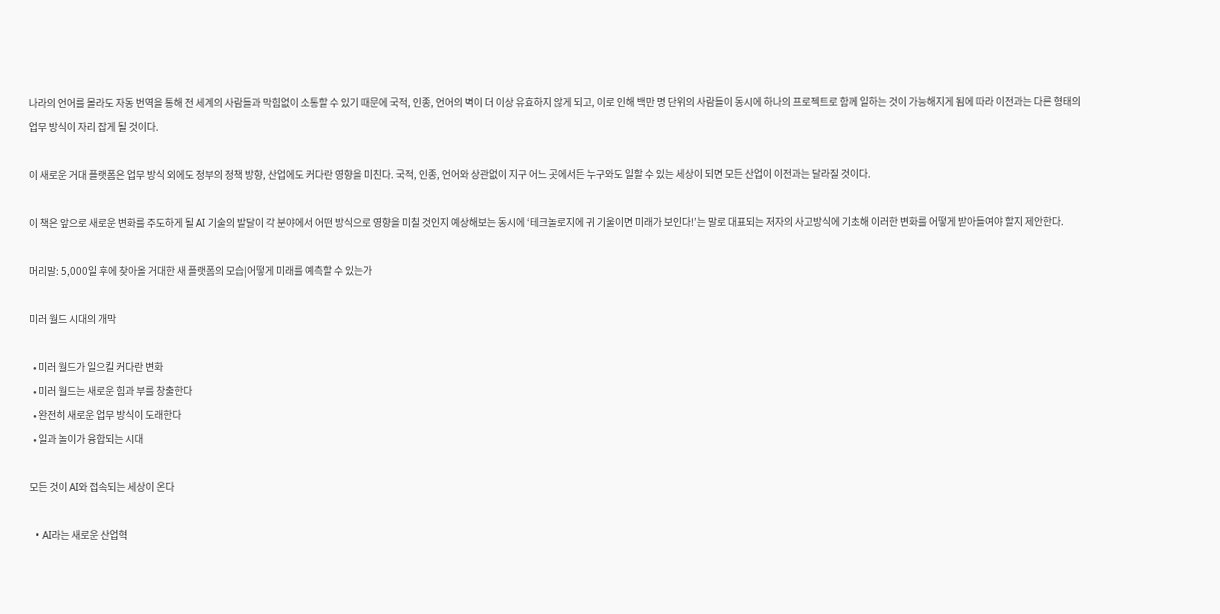나라의 언어를 몰라도 자동 번역을 통해 전 세계의 사람들과 막힘없이 소통할 수 있기 때문에 국적, 인종, 언어의 벽이 더 이상 유효하지 않게 되고, 이로 인해 백만 명 단위의 사람들이 동시에 하나의 프로젝트로 함께 일하는 것이 가능해지게 됨에 따라 이전과는 다른 형태의 업무 방식이 자리 잡게 될 것이다.

이 새로운 거대 플랫폼은 업무 방식 외에도 정부의 정책 방향, 산업에도 커다란 영향을 미친다. 국적, 인종, 언어와 상관없이 지구 어느 곳에서든 누구와도 일할 수 있는 세상이 되면 모든 산업이 이전과는 달라질 것이다.

이 책은 앞으로 새로운 변화를 주도하게 될 AI 기술의 발달이 각 분야에서 어떤 방식으로 영향을 미칠 것인지 예상해보는 동시에 ‘테크놀로지에 귀 기울이면 미래가 보인다!’는 말로 대표되는 저자의 사고방식에 기초해 이러한 변화를 어떻게 받아들여야 할지 제안한다.

머리말: 5,000일 후에 찾아올 거대한 새 플랫폼의 모습|어떻게 미래를 예측할 수 있는가

미러 월드 시대의 개막

  • 미러 월드가 일으킬 커다란 변화
  • 미러 월드는 새로운 힘과 부를 창출한다
  • 완전히 새로운 업무 방식이 도래한다
  • 일과 놀이가 융합되는 시대

모든 것이 AI와 접속되는 세상이 온다

  • AI라는 새로운 산업혁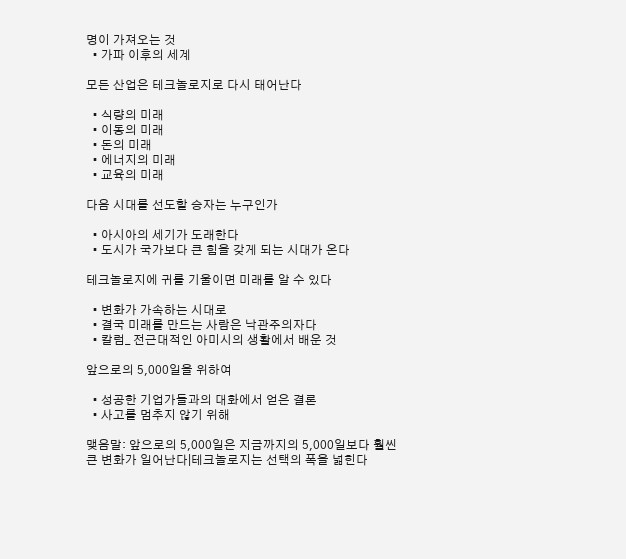명이 가져오는 것
  • 가파 이후의 세계

모든 산업은 테크놀로지로 다시 태어난다

  • 식량의 미래
  • 이동의 미래
  • 돈의 미래
  • 에너지의 미래
  • 교육의 미래

다음 시대를 선도할 승자는 누구인가

  • 아시아의 세기가 도래한다
  • 도시가 국가보다 큰 힘을 갖게 되는 시대가 온다

테크놀로지에 귀를 기울이면 미래를 알 수 있다

  • 변화가 가속하는 시대로
  • 결국 미래를 만드는 사람은 낙관주의자다
  • 칼럼_ 전근대적인 아미시의 생활에서 배운 것

앞으로의 5,000일을 위하여

  • 성공한 기업가들과의 대화에서 얻은 결론
  • 사고를 멈추지 않기 위해

맺음말: 앞으로의 5,000일은 지금까지의 5,000일보다 훨씬 큰 변화가 일어난다|테크놀로지는 선택의 폭을 넓힌다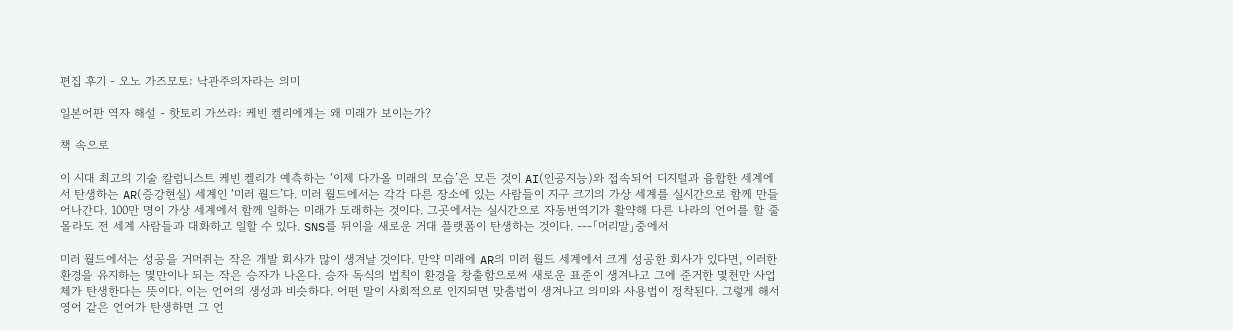편집 후기 - 오노 가즈모토: 낙관주의자라는 의미

일본어판 역자 해설 - 핫토리 가쓰라: 케빈 켈리에게는 왜 미래가 보이는가?

책 속으로

이 시대 최고의 기술 칼럼니스트 케빈 켈리가 예측하는 ‘이제 다가올 미래의 모습’은 모든 것이 AI(인공지능)와 접속되어 디지털과 융합한 세계에서 탄생하는 AR(증강현실) 세계인 ‘미러 월드’다. 미러 월드에서는 각각 다른 장소에 있는 사람들이 지구 크기의 가상 세계를 실시간으로 함께 만들어나간다. 100만 명이 가상 세계에서 함께 일하는 미래가 도래하는 것이다. 그곳에서는 실시간으로 자동번역기가 활약해 다른 나라의 언어를 할 줄 몰라도 전 세계 사람들과 대화하고 일할 수 있다. SNS를 뒤이을 새로운 거대 플랫폼이 탄생하는 것이다. ---「머리말」중에서

미러 월드에서는 성공을 거머쥐는 작은 개발 회사가 많이 생겨날 것이다. 만약 미래에 AR의 미러 월드 세계에서 크게 성공한 회사가 있다면, 이러한 환경을 유지하는 몇만이나 되는 작은 승자가 나온다. 승자 독식의 법칙이 환경을 창출함으로써 새로운 표준이 생겨나고 그에 준거한 몇천만 사업체가 탄생한다는 뜻이다. 이는 언어의 생성과 비슷하다. 어떤 말이 사회적으로 인지되면 맞춤법이 생겨나고 의미와 사용법이 정착된다. 그렇게 해서 영어 같은 언어가 탄생하면 그 언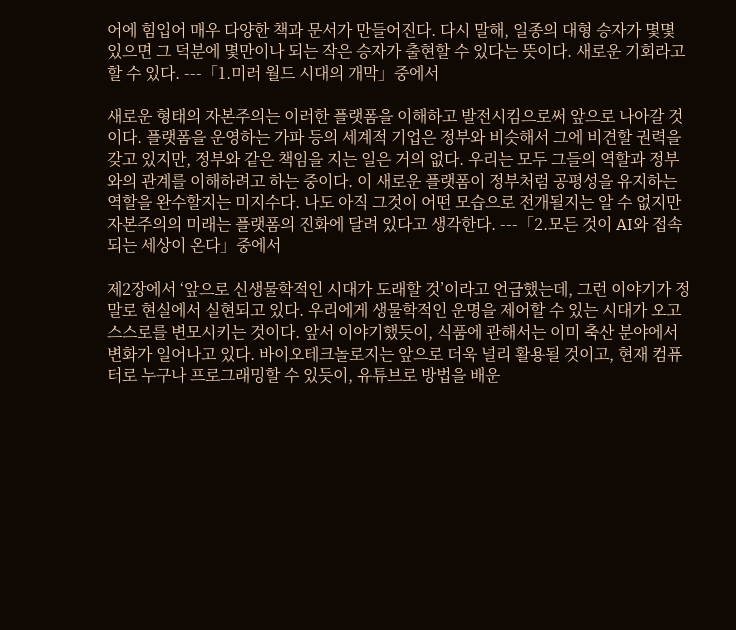어에 힘입어 매우 다양한 책과 문서가 만들어진다. 다시 말해, 일종의 대형 승자가 몇몇 있으면 그 덕분에 몇만이나 되는 작은 승자가 출현할 수 있다는 뜻이다. 새로운 기회라고 할 수 있다. ---「1.미러 월드 시대의 개막」중에서

새로운 형태의 자본주의는 이러한 플랫폼을 이해하고 발전시킴으로써 앞으로 나아갈 것이다. 플랫폼을 운영하는 가파 등의 세계적 기업은 정부와 비슷해서 그에 비견할 권력을 갖고 있지만, 정부와 같은 책임을 지는 일은 거의 없다. 우리는 모두 그들의 역할과 정부와의 관계를 이해하려고 하는 중이다. 이 새로운 플랫폼이 정부처럼 공평성을 유지하는 역할을 완수할지는 미지수다. 나도 아직 그것이 어떤 모습으로 전개될지는 알 수 없지만 자본주의의 미래는 플랫폼의 진화에 달려 있다고 생각한다. ---「2.모든 것이 AI와 접속되는 세상이 온다」중에서

제2장에서 ‘앞으로 신생물학적인 시대가 도래할 것’이라고 언급했는데, 그런 이야기가 정말로 현실에서 실현되고 있다. 우리에게 생물학적인 운명을 제어할 수 있는 시대가 오고 스스로를 변모시키는 것이다. 앞서 이야기했듯이, 식품에 관해서는 이미 축산 분야에서 변화가 일어나고 있다. 바이오테크놀로지는 앞으로 더욱 널리 활용될 것이고, 현재 컴퓨터로 누구나 프로그래밍할 수 있듯이, 유튜브로 방법을 배운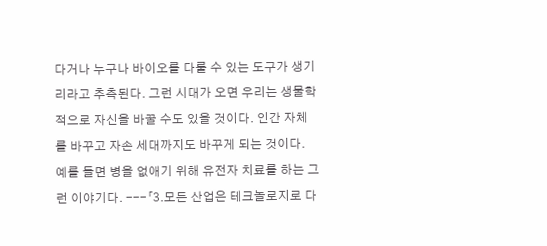다거나 누구나 바이오를 다룰 수 있는 도구가 생기리라고 추측된다. 그런 시대가 오면 우리는 생물학적으로 자신을 바꿀 수도 있을 것이다. 인간 자체를 바꾸고 자손 세대까지도 바꾸게 되는 것이다. 예를 들면 병을 없애기 위해 유전자 치료를 하는 그런 이야기다. ---「3.모든 산업은 테크놀로지로 다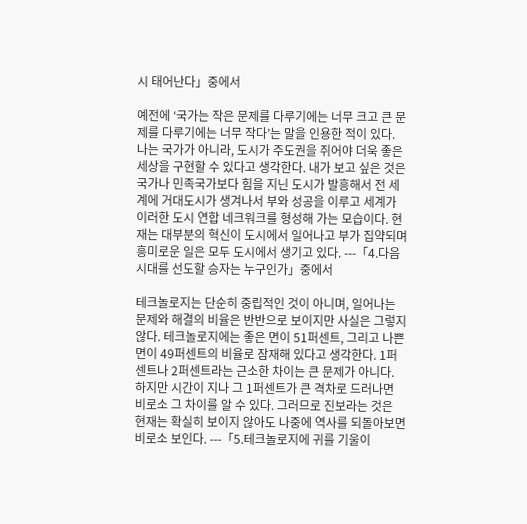시 태어난다」중에서

예전에 ‘국가는 작은 문제를 다루기에는 너무 크고 큰 문제를 다루기에는 너무 작다’는 말을 인용한 적이 있다. 나는 국가가 아니라, 도시가 주도권을 쥐어야 더욱 좋은 세상을 구현할 수 있다고 생각한다. 내가 보고 싶은 것은 국가나 민족국가보다 힘을 지닌 도시가 발흥해서 전 세계에 거대도시가 생겨나서 부와 성공을 이루고 세계가 이러한 도시 연합 네크워크를 형성해 가는 모습이다. 현재는 대부분의 혁신이 도시에서 일어나고 부가 집약되며 흥미로운 일은 모두 도시에서 생기고 있다. ---「4.다음 시대를 선도할 승자는 누구인가」중에서

테크놀로지는 단순히 중립적인 것이 아니며, 일어나는 문제와 해결의 비율은 반반으로 보이지만 사실은 그렇지 않다. 테크놀로지에는 좋은 면이 51퍼센트, 그리고 나쁜 면이 49퍼센트의 비율로 잠재해 있다고 생각한다. 1퍼센트나 2퍼센트라는 근소한 차이는 큰 문제가 아니다. 하지만 시간이 지나 그 1퍼센트가 큰 격차로 드러나면 비로소 그 차이를 알 수 있다. 그러므로 진보라는 것은 현재는 확실히 보이지 않아도 나중에 역사를 되돌아보면 비로소 보인다. ---「5.테크놀로지에 귀를 기울이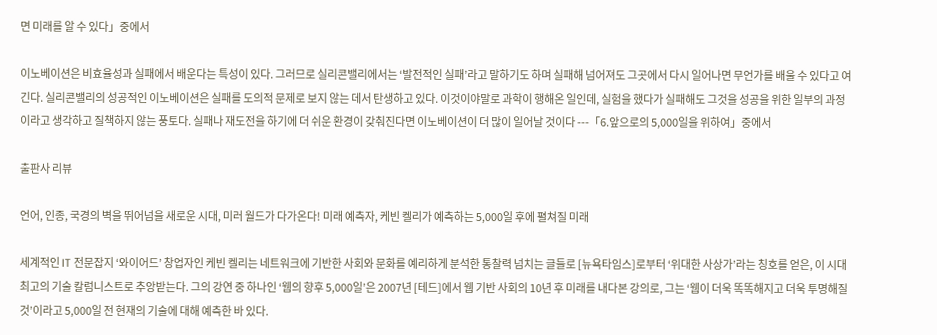면 미래를 알 수 있다」중에서

이노베이션은 비효율성과 실패에서 배운다는 특성이 있다. 그러므로 실리콘밸리에서는 ‘발전적인 실패’라고 말하기도 하며 실패해 넘어져도 그곳에서 다시 일어나면 무언가를 배울 수 있다고 여긴다. 실리콘밸리의 성공적인 이노베이션은 실패를 도의적 문제로 보지 않는 데서 탄생하고 있다. 이것이야말로 과학이 행해온 일인데, 실험을 했다가 실패해도 그것을 성공을 위한 일부의 과정이라고 생각하고 질책하지 않는 풍토다. 실패나 재도전을 하기에 더 쉬운 환경이 갖춰진다면 이노베이션이 더 많이 일어날 것이다 ---「6.앞으로의 5,000일을 위하여」중에서

출판사 리뷰

언어, 인종, 국경의 벽을 뛰어넘을 새로운 시대, 미러 월드가 다가온다! 미래 예측자, 케빈 켈리가 예측하는 5,000일 후에 펼쳐질 미래

세계적인 IT 전문잡지 ‘와이어드’ 창업자인 케빈 켈리는 네트워크에 기반한 사회와 문화를 예리하게 분석한 통찰력 넘치는 글들로 [뉴욕타임스]로부터 ‘위대한 사상가’라는 칭호를 얻은, 이 시대 최고의 기술 칼럼니스트로 추앙받는다. 그의 강연 중 하나인 ‘웹의 향후 5,000일’은 2007년 [테드]에서 웹 기반 사회의 10년 후 미래를 내다본 강의로, 그는 ‘웹이 더욱 똑똑해지고 더욱 투명해질 것’이라고 5,000일 전 현재의 기술에 대해 예측한 바 있다.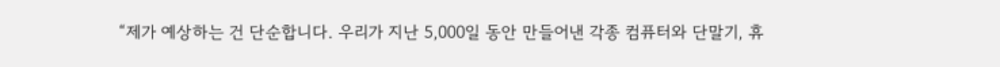“제가 예상하는 건 단순합니다. 우리가 지난 5,000일 동안 만들어낸 각종 컴퓨터와 단말기, 휴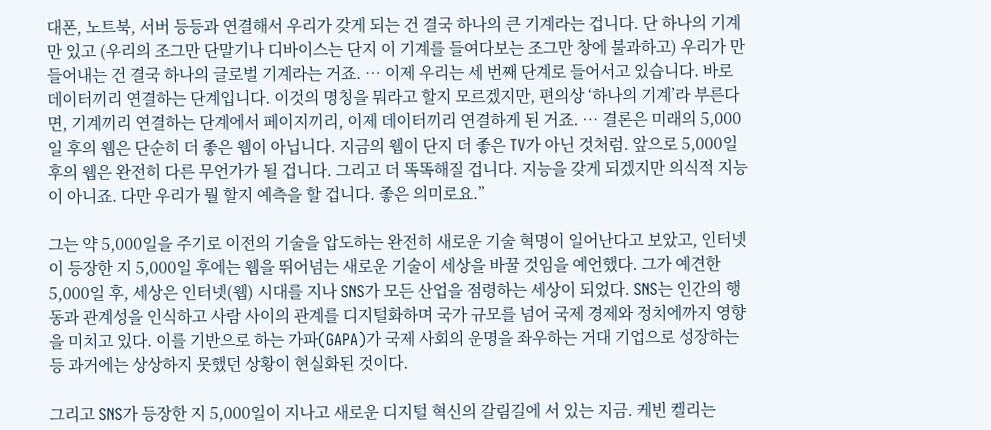대폰, 노트북, 서버 등등과 연결해서 우리가 갖게 되는 건 결국 하나의 큰 기계라는 겁니다. 단 하나의 기계만 있고 (우리의 조그만 단말기나 디바이스는 단지 이 기계를 들여다보는 조그만 창에 불과하고) 우리가 만들어내는 건 결국 하나의 글로벌 기계라는 거죠. … 이제 우리는 세 번째 단계로 들어서고 있습니다. 바로 데이터끼리 연결하는 단계입니다. 이것의 명칭을 뭐라고 할지 모르겠지만, 편의상 ‘하나의 기계’라 부른다면, 기계끼리 연결하는 단계에서 페이지끼리, 이제 데이터끼리 연결하게 된 거죠. … 결론은 미래의 5,000일 후의 웹은 단순히 더 좋은 웹이 아닙니다. 지금의 웹이 단지 더 좋은 TV가 아닌 것처럼. 앞으로 5,000일 후의 웹은 완전히 다른 무언가가 될 겁니다. 그리고 더 똑똑해질 겁니다. 지능을 갖게 되겠지만 의식적 지능이 아니죠. 다만 우리가 뭘 할지 예측을 할 겁니다. 좋은 의미로요.”

그는 약 5,000일을 주기로 이전의 기술을 압도하는 완전히 새로운 기술 혁명이 일어난다고 보았고, 인터넷이 등장한 지 5,000일 후에는 웹을 뛰어넘는 새로운 기술이 세상을 바꿀 것임을 예언했다. 그가 예견한 5,000일 후, 세상은 인터넷(웹) 시대를 지나 SNS가 모든 산업을 점령하는 세상이 되었다. SNS는 인간의 행동과 관계성을 인식하고 사람 사이의 관계를 디지털화하며 국가 규모를 넘어 국제 경제와 정치에까지 영향을 미치고 있다. 이를 기반으로 하는 가파(GAPA)가 국제 사회의 운명을 좌우하는 거대 기업으로 성장하는 등 과거에는 상상하지 못했던 상황이 현실화된 것이다.

그리고 SNS가 등장한 지 5,000일이 지나고 새로운 디지털 혁신의 갈림길에 서 있는 지금. 케빈 켈리는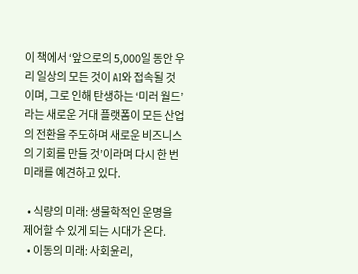이 책에서 ‘앞으로의 5,000일 동안 우리 일상의 모든 것이 AI와 접속될 것이며, 그로 인해 탄생하는 ‘미러 월드’라는 새로운 거대 플랫폼이 모든 산업의 전환을 주도하며 새로운 비즈니스의 기회를 만들 것’이라며 다시 한 번 미래를 예견하고 있다.

  • 식량의 미래: 생물학적인 운명을 제어할 수 있게 되는 시대가 온다.
  • 이동의 미래: 사회윤리,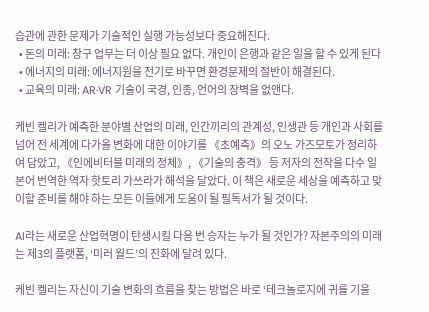습관에 관한 문제가 기술적인 실행 가능성보다 중요해진다.
  • 돈의 미래: 창구 업무는 더 이상 필요 없다. 개인이 은행과 같은 일을 할 수 있게 된다
  • 에너지의 미래: 에너지원을 전기로 바꾸면 환경문제의 절반이 해결된다.
  • 교육의 미래: AR·VR 기술이 국경, 인종, 언어의 장벽을 없앤다.

케빈 켈리가 예측한 분야별 산업의 미래, 인간끼리의 관계성, 인생관 등 개인과 사회를 넘어 전 세계에 다가올 변화에 대한 이야기를 《초예측》의 오노 가즈모토가 정리하여 담았고, 《인에비터블 미래의 정체》, 《기술의 충격》 등 저자의 전작을 다수 일본어 번역한 역자 핫토리 가쓰라가 해석을 달았다. 이 책은 새로운 세상을 예측하고 맞이할 준비를 해야 하는 모든 이들에게 도움이 될 필독서가 될 것이다.

AI라는 새로운 산업혁명이 탄생시킬 다음 번 승자는 누가 될 것인가? 자본주의의 미래는 제3의 플랫폼, ‘미러 월드’의 진화에 달려 있다.

케빈 켈리는 자신이 기술 변화의 흐름을 찾는 방법은 바로 ‘테크놀로지에 귀를 기울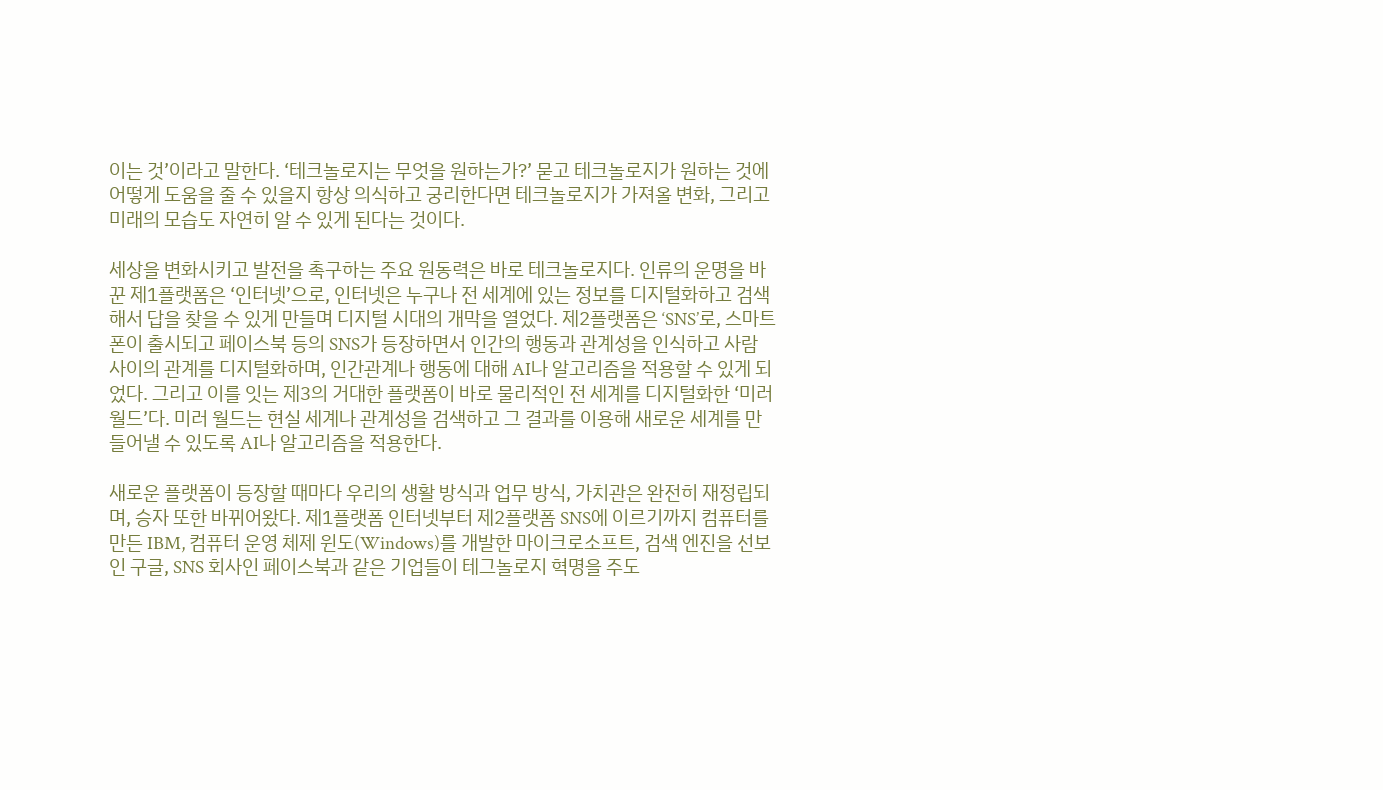이는 것’이라고 말한다. ‘테크놀로지는 무엇을 원하는가?’ 묻고 테크놀로지가 원하는 것에 어떻게 도움을 줄 수 있을지 항상 의식하고 궁리한다면 테크놀로지가 가져올 변화, 그리고 미래의 모습도 자연히 알 수 있게 된다는 것이다.

세상을 변화시키고 발전을 촉구하는 주요 원동력은 바로 테크놀로지다. 인류의 운명을 바꾼 제1플랫폼은 ‘인터넷’으로, 인터넷은 누구나 전 세계에 있는 정보를 디지털화하고 검색해서 답을 찾을 수 있게 만들며 디지털 시대의 개막을 열었다. 제2플랫폼은 ‘SNS’로, 스마트폰이 출시되고 페이스북 등의 SNS가 등장하면서 인간의 행동과 관계성을 인식하고 사람 사이의 관계를 디지털화하며, 인간관계나 행동에 대해 AI나 알고리즘을 적용할 수 있게 되었다. 그리고 이를 잇는 제3의 거대한 플랫폼이 바로 물리적인 전 세계를 디지털화한 ‘미러 월드’다. 미러 월드는 현실 세계나 관계성을 검색하고 그 결과를 이용해 새로운 세계를 만들어낼 수 있도록 AI나 알고리즘을 적용한다.

새로운 플랫폼이 등장할 때마다 우리의 생활 방식과 업무 방식, 가치관은 완전히 재정립되며, 승자 또한 바뀌어왔다. 제1플랫폼 인터넷부터 제2플랫폼 SNS에 이르기까지 컴퓨터를 만든 IBM, 컴퓨터 운영 체제 윈도(Windows)를 개발한 마이크로소프트, 검색 엔진을 선보인 구글, SNS 회사인 페이스북과 같은 기업들이 테그놀로지 혁명을 주도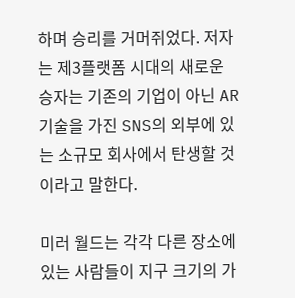하며 승리를 거머쥐었다. 저자는 제3플랫폼 시대의 새로운 승자는 기존의 기업이 아닌 AR 기술을 가진 SNS의 외부에 있는 소규모 회사에서 탄생할 것이라고 말한다.

미러 월드는 각각 다른 장소에 있는 사람들이 지구 크기의 가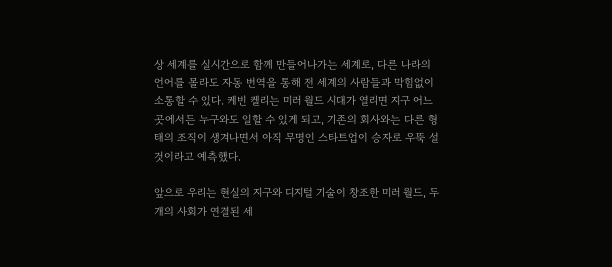상 세계를 실시간으로 함께 만들어나가는 세계로, 다른 나라의 언어를 몰라도 자동 번역을 통해 전 세계의 사람들과 막힘없이 소통할 수 있다. 케빈 켈리는 미러 월드 시대가 열리면 지구 어느 곳에서든 누구와도 일할 수 있게 되고, 기존의 회사와는 다른 형태의 조직이 생겨나면서 아직 무명인 스타트업이 승자로 우뚝 설 것이라고 예측했다.

앞으로 우리는 현실의 지구와 디지털 기술이 창조한 미러 월드, 두 개의 사회가 연결된 세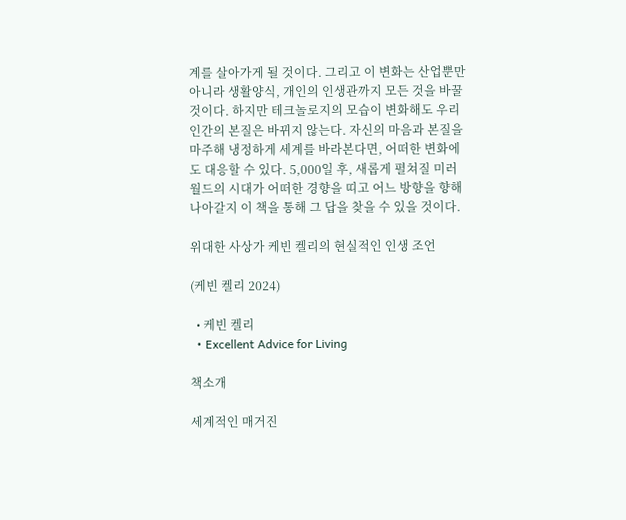계를 살아가게 될 것이다. 그리고 이 변화는 산업뿐만 아니라 생활양식, 개인의 인생관까지 모든 것을 바꿀 것이다. 하지만 테크놀로지의 모습이 변화해도 우리 인간의 본질은 바뀌지 않는다. 자신의 마음과 본질을 마주해 냉정하게 세계를 바라본다면, 어떠한 변화에도 대응할 수 있다. 5,000일 후, 새롭게 펼쳐질 미러 월드의 시대가 어떠한 경향을 띠고 어느 방향을 향해 나아갈지 이 책을 통해 그 답을 찾을 수 있을 것이다.

위대한 사상가 케빈 켈리의 현실적인 인생 조언

(케빈 켈리 2024)

  • 케빈 켈리
  • Excellent Advice for Living

책소개

세계적인 매거진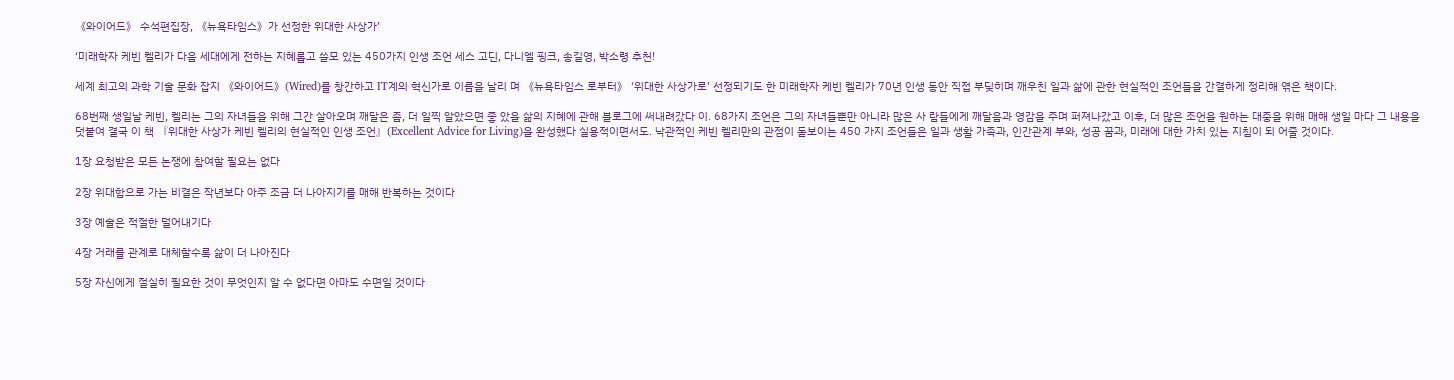《와이어드》 수석편집장, 《뉴욕타임스》가 선정한 위대한 사상가’

‘미래학자 케빈 켈리가 다음 세대에게 전하는 지혜롭고 쓸모 있는 450가지 인생 조언 세스 고딘, 다니엘 핑크, 송길영, 박소령 추천!

세계 최고의 과학 기술 문화 잡지 《와이어드》(Wired)를 창간하고 IT계의 혁신가로 이름을 날리 며 《뉴욕타임스 로부터》 ‘위대한 사상가로’ 선정되기도 한 미래학자 케빈 켈리가 70년 인생 동안 직접 부딪히며 깨우친 일과 삶에 관한 현실적인 조언들을 간결하게 정리해 엮은 책이다.

68번째 생일날 케빈, 켈리는 그의 자녀들을 위해 그간 살아오며 깨달은 좀, 더 일찍 알았으면 좋 았을 삶의 지혜에 관해 블로그에 써내려갔다 이. 68가지 조언은 그의 자녀들뿐만 아니라 많은 사 람들에게 깨달음과 영감을 주며 퍼져나갔고 이후, 더 많은 조언을 원하는 대중을 위해 매해 생일 마다 그 내용을 덧붙여 결국 이 책 『위대한 사상가 케빈 켈리의 현실적인 인생 조언』(Excellent Advice for Living)을 완성했다 실용적이면서도. 낙관적인 케빈 켈리만의 관점이 돋보이는 450 가지 조언들은 일과 생활 가족과, 인간관계 부와, 성공 꿈과, 미래에 대한 가치 있는 지침이 되 어줄 것이다.

1장 요청받은 모든 논쟁에 참여할 필요는 없다

2장 위대함으로 가는 비결은 작년보다 아주 조금 더 나아지기를 매해 반복하는 것이다

3장 예술은 적절한 덜어내기다

4장 거래를 관계로 대체할수록 삶이 더 나아진다

5장 자신에게 절실히 필요한 것이 무엇인지 알 수 없다면 아마도 수면일 것이다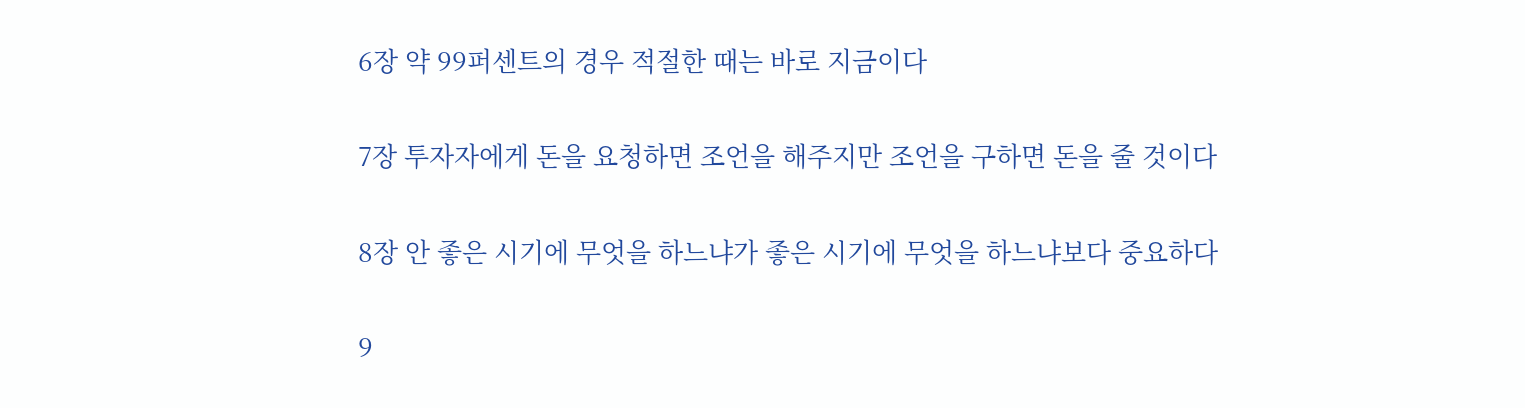6장 약 99퍼센트의 경우 적절한 때는 바로 지금이다

7장 투자자에게 돈을 요청하면 조언을 해주지만 조언을 구하면 돈을 줄 것이다

8장 안 좋은 시기에 무엇을 하느냐가 좋은 시기에 무엇을 하느냐보다 중요하다

9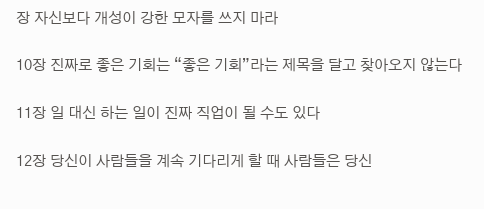장 자신보다 개성이 강한 모자를 쓰지 마라

10장 진짜로 좋은 기회는 “좋은 기회”라는 제목을 달고 찾아오지 않는다

11장 일 대신 하는 일이 진짜 직업이 될 수도 있다

12장 당신이 사람들을 계속 기다리게 할 때 사람들은 당신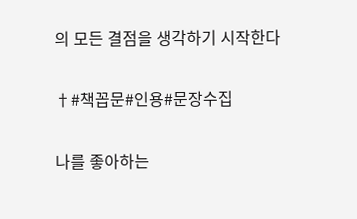의 모든 결점을 생각하기 시작한다

†#책꼽문#인용#문장수집

나를 좋아하는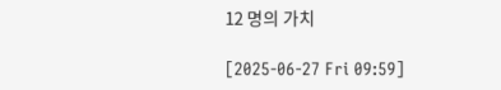12 명의 가치

[2025-06-27 Fri 09:59]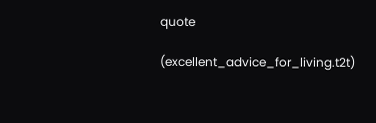quote

(excellent_advice_for_living.t2t)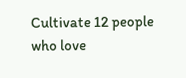Cultivate 12 people who love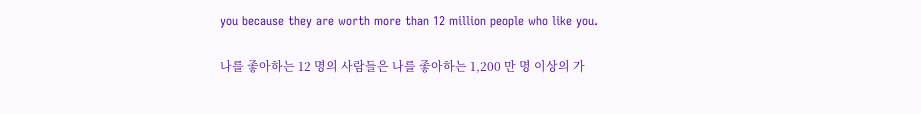you because they are worth more than 12 million people who like you.

나를 좋아하는 12 명의 사람들은 나를 좋아하는 1,200 만 명 이상의 가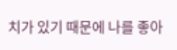치가 있기 때문에 나를 좋아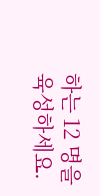하는 12 명을 육성하세요.